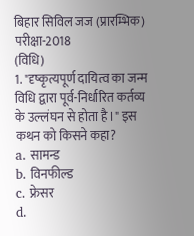बिहार सिविल जज (प्रारम्भिक) परीक्षा-2018
(विधि)
1. "दृष्कृत्यपूर्ण दायित्व का जन्म विधि द्वारा पूर्व-निर्धारित कर्तव्य के उल्लंघन से होता है।" इस कथन को किसने कहा?
a. सामन्ड
b. विनफील्ड
c. फ्रेसर
d.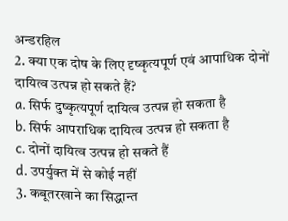अन्डरहिल
2. क्या एक दोष के लिए दृष्कृत्यपूर्ण एवं आपाधिक दोनों दायित्व उत्पन्न हो सकते हैं?
a. सिर्फ दुष्कृत्यपूर्ण दायित्व उत्पन्न हो सकता है
b. सिर्फ आपराधिक दायित्व उत्पन्न हो सकता है
c. दोनों दायित्व उत्पन्न हो सकते हैं
d. उपर्युक्त में से कोई नहीं
3. कबूतरखाने का सिद्धान्त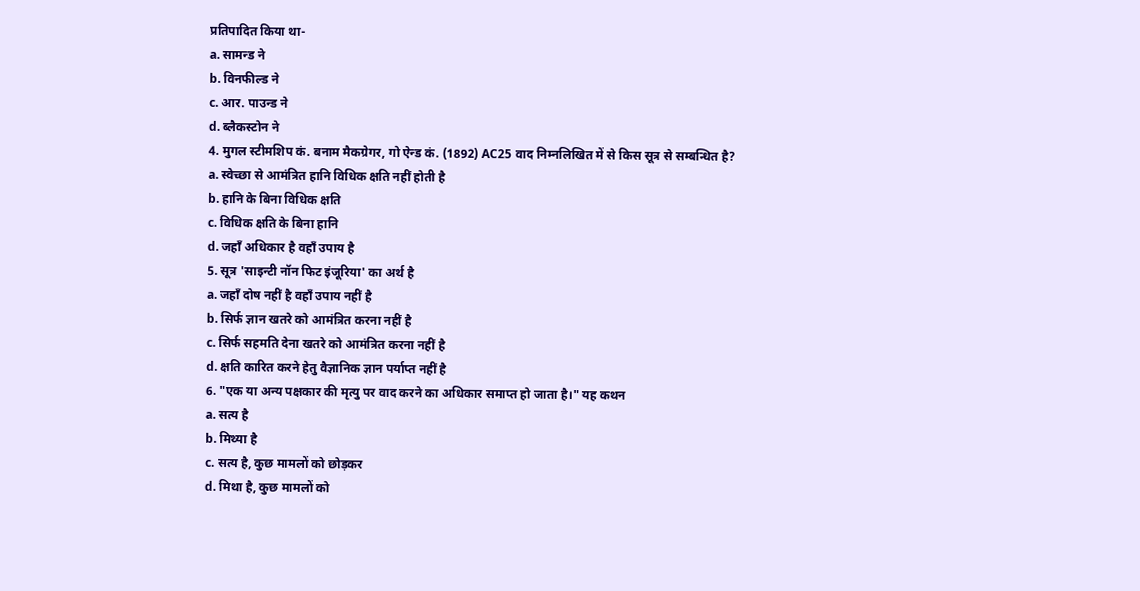प्रतिपादित किया था-
a. सामन्ड ने
b. विनफील्ड ने
c. आर. पाउन्ड ने
d. ब्लैकस्टोन ने
4. मुगल स्टीमशिप कं. बनाम मैकग्रेगर, गो ऐन्ड कं. (1892) AC25 वाद निम्नलिखित में से किस सूत्र से सम्बन्धित है?
a. स्वेच्छा से आमंत्रित हानि विधिक क्षति नहीं होती है
b. हानि के बिना विधिक क्षति
c. विधिक क्षति के बिना हानि
d. जहाँ अधिकार है वहाँ उपाय है
5. सूत्र 'साइन्टी नॉन फिट इंजूरिया' का अर्थ है
a. जहाँ दोष नहीं है वहाँ उपाय नहीं है
b. सिर्फ ज्ञान खतरे को आमंत्रित करना नहीं है
c. सिर्फ सहमति देना खतरे को आमंत्रित करना नहीं है
d. क्षति कारित करने हेतु वैज्ञानिक ज्ञान पर्याप्त नहीं है
6. "एक या अन्य पक्षकार की मृत्यु पर वाद करने का अधिकार समाप्त हो जाता है।" यह कथन
a. सत्य है
b. मिथ्या है
c. सत्य है, कुछ मामलों को छोड़कर
d. मिथा है, कुछ मामलों को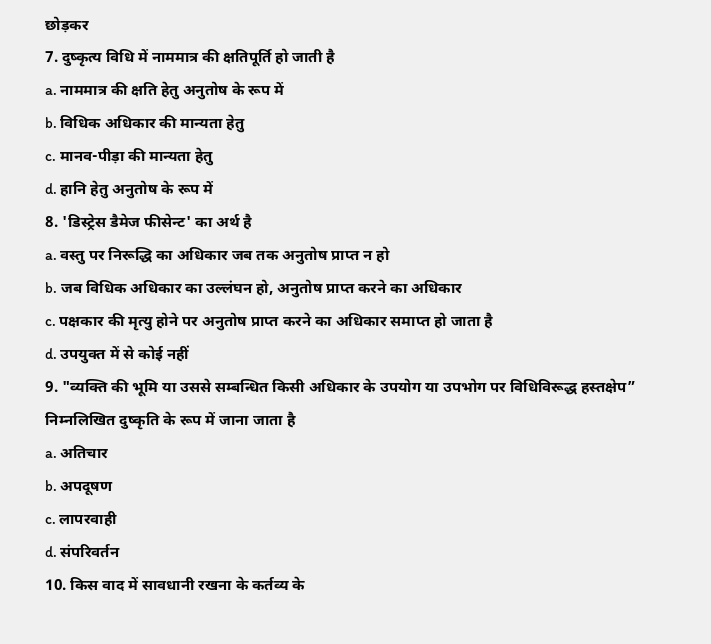छोड़कर
7. दुष्कृत्य विधि में नाममात्र की क्षतिपूर्ति हो जाती है
a. नाममात्र की क्षति हेतु अनुतोष के रूप में
b. विधिक अधिकार की मान्यता हेतु
c. मानव-पीड़ा की मान्यता हेतु
d. हानि हेतु अनुतोष के रूप में
8. 'डिस्ट्रेस डैमेज फीसेन्ट' का अर्थ है
a. वस्तु पर निरूद्धि का अधिकार जब तक अनुतोष प्राप्त न हो
b. जब विधिक अधिकार का उल्लंघन हो, अनुतोष प्राप्त करने का अधिकार
c. पक्षकार की मृत्यु होने पर अनुतोष प्राप्त करने का अधिकार समाप्त हो जाता है
d. उपयुक्त में से कोई नहीं
9. "व्यक्ति की भूमि या उससे सम्बन्धित किसी अधिकार के उपयोग या उपभोग पर विधिविरूद्ध हस्तक्षेप” निम्नलिखित दुष्कृति के रूप में जाना जाता है
a. अतिचार
b. अपदूषण
c. लापरवाही
d. संपरिवर्तन
10. किस वाद में सावधानी रखना के कर्तव्य के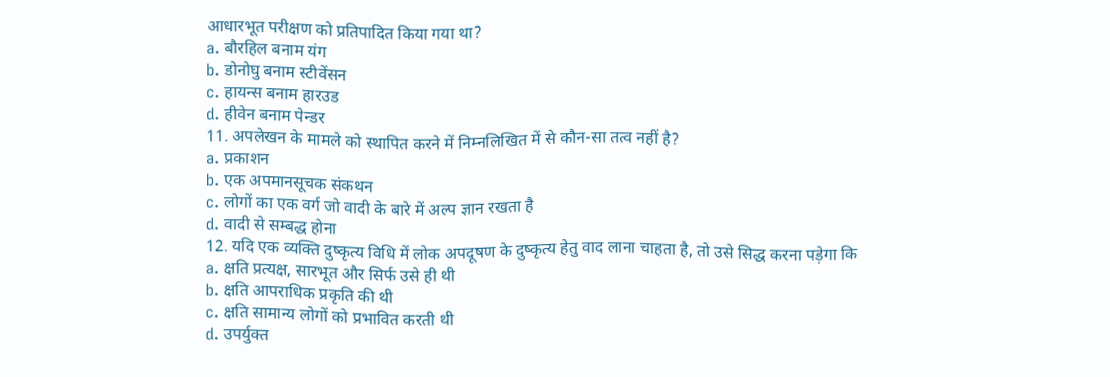आधारभूत परीक्षण को प्रतिपादित किया गया था?
a. बौरहिल बनाम यंग
b. डोनोघु बनाम स्टीवेंसन
c. हायन्स बनाम हारउड
d. हीवेन बनाम पेन्डर
11. अपलेखन के मामले को स्थापित करने में निम्नलिखित में से कौन-सा तत्व नहीं है?
a. प्रकाशन
b. एक अपमानसूचक संकथन
c. लोगों का एक वर्ग जो वादी के बारे में अल्प ज्ञान रखता है
d. वादी से सम्बद्ध होना
12. यदि एक व्यक्ति दुष्कृत्य विधि में लोक अपदूषण के दुष्कृत्य हेतु वाद लाना चाहता है, तो उसे सिद्ध करना पड़ेगा कि
a. क्षति प्रत्यक्ष, सारभूत और सिर्फ उसे ही थी
b. क्षति आपराधिक प्रकृति की थी
c. क्षति सामान्य लोगों को प्रभावित करती थी
d. उपर्युक्त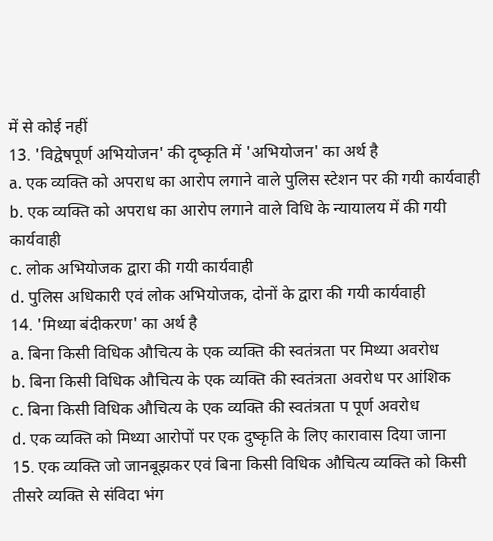में से कोई नहीं
13. 'विद्वेषपूर्ण अभियोजन' की दृष्कृति में 'अभियोजन' का अर्थ है
a. एक व्यक्ति को अपराध का आरोप लगाने वाले पुलिस स्टेशन पर की गयी कार्यवाही
b. एक व्यक्ति को अपराध का आरोप लगाने वाले विधि के न्यायालय में की गयी कार्यवाही
c. लोक अभियोजक द्वारा की गयी कार्यवाही
d. पुलिस अधिकारी एवं लोक अभियोजक, दोनों के द्वारा की गयी कार्यवाही
14. 'मिथ्या बंदीकरण' का अर्थ है
a. बिना किसी विधिक औचित्य के एक व्यक्ति की स्वतंत्रता पर मिथ्या अवरोध
b. बिना किसी विधिक औचित्य के एक व्यक्ति की स्वतंत्रता अवरोध पर आंशिक
c. बिना किसी विधिक औचित्य के एक व्यक्ति की स्वतंत्रता प पूर्ण अवरोध
d. एक व्यक्ति को मिथ्या आरोपों पर एक दुष्कृति के लिए कारावास दिया जाना
15. एक व्यक्ति जो जानबूझकर एवं बिना किसी विधिक औचित्य व्यक्ति को किसी तीसरे व्यक्ति से संविदा भंग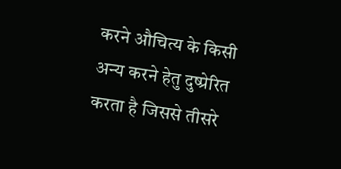करने औचित्य के किसी अन्य करने हेतु दुष्प्रेरित करता है जिससे तीसरे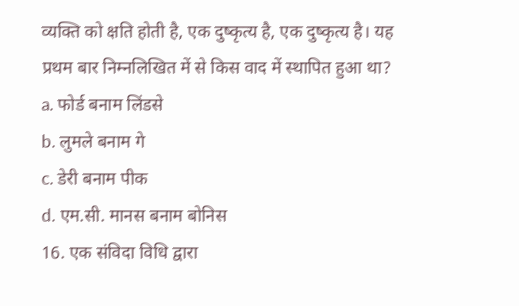व्यक्ति को क्षति होती है, एक दुष्कृत्य है, एक दुष्कृत्य है। यह प्रथम बार निम्नलिखित में से किस वाद में स्थापित हुआ था?
a. फोर्ड बनाम लिंडसे
b. लुमले बनाम गे
c. डेरी बनाम पीक
d. एम.सी. मानस बनाम बोनिस
16. एक संविदा विधि द्वारा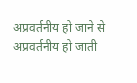अप्रवर्तनीय हो जाने से अप्रवर्तनीय हो जाती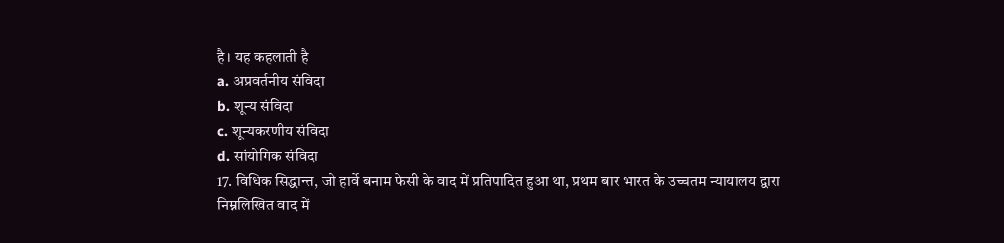है। यह कहलाती है
a. अप्रवर्तनीय संविदा
b. शून्य संविदा
c. शून्यकरणीय संविदा
d. सांयोगिक संविदा
17. विधिक सिद्धान्त, जो हार्वे बनाम फेसी के वाद में प्रतिपादित हुआ था, प्रथम बार भारत के उच्चतम न्यायालय द्वारा निम्नलिखित वाद में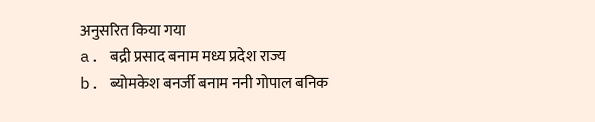अनुसरित किया गया
a. बद्री प्रसाद बनाम मध्य प्रदेश राज्य
b. ब्योमकेश बनर्जी बनाम ननी गोपाल बनिक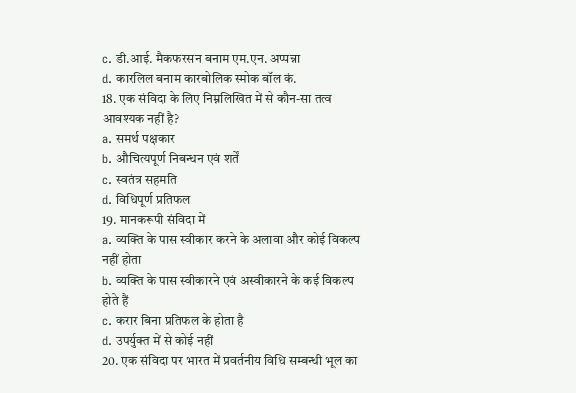c. डी.आई. मैकफरसन बनाम एम.एन. अप्पन्ना
d. कारलिल बनाम कारबोलिक स्मोक बॉल कं.
18. एक संविदा के लिए निम्नलिखित में से कौन-सा तत्व आवश्यक नहीं है?
a. समर्थ पक्षकार
b. औचित्यपूर्ण निबन्धन एवं शर्तें
c. स्वतंत्र सहमति
d. विधिपूर्ण प्रतिफल
19. मानकरूपी संविदा में
a. व्यक्ति के पास स्वीकार करने के अलावा और कोई विकल्प नहीं होता
b. व्यक्ति के पास स्वीकारने एवं अस्वीकारने के कई विकल्प होते हैं
c. करार बिना प्रतिफल के होता है
d. उपर्युक्त में से कोई नहीं
20. एक संविदा पर भारत में प्रवर्तनीय विधि सम्बन्धी भूल का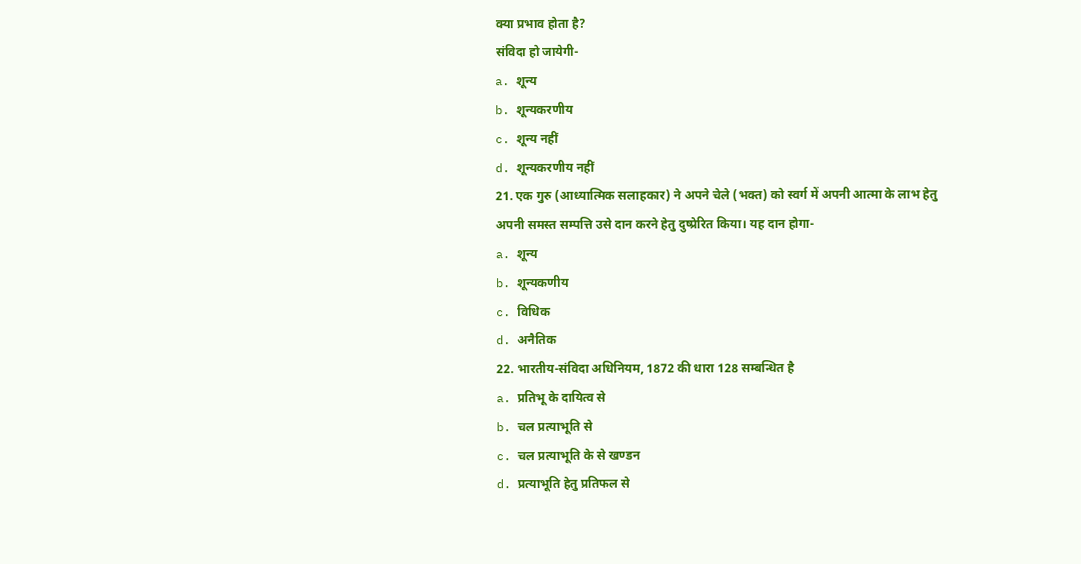क्या प्रभाव होता है?
संविदा हो जायेगी-
a. शून्य
b. शून्यकरणीय
c. शून्य नहीं
d. शून्यकरणीय नहीं
21. एक गुरु (आध्यात्मिक सलाहकार) ने अपने चेले (भक्त) को स्वर्ग में अपनी आत्मा के लाभ हेतु अपनी समस्त सम्पत्ति उसे दान करने हेतु दुष्प्रेरित किया। यह दान होगा-
a. शून्य
b. शून्यकणीय
c. विधिक
d. अनैतिक
22. भारतीय-संविदा अधिनियम, 1872 की धारा 128 सम्बन्धित है
a. प्रतिभू के दायित्व से
b. चल प्रत्याभूति से
c. चल प्रत्याभूति के से खण्डन
d. प्रत्याभूति हेतु प्रतिफल से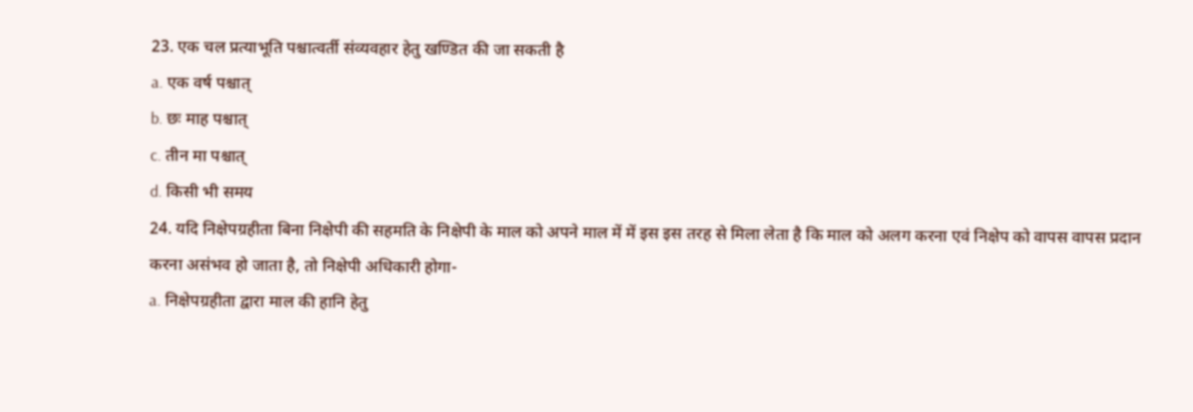23. एक चल प्रत्याभूति पश्चात्वर्ती संव्यवहार हेतु खण्डित की जा सकती है
a. एक वर्ष पश्चात्
b. छः माह पश्चात्
c. तीन मा पश्चात्
d. किसी भी समय
24. यदि निक्षेपग्रहीता बिना निक्षेपी की सहमति के निक्षेपी के माल को अपने माल में में इस इस तरह से मिला लेता है कि माल को अलग करना एवं निक्षेप को वापस वापस प्रदान करना असंभव हो जाता है, तो निक्षेपी अधिकारी होगा-
a. निक्षेपग्रहीता द्वारा माल की हानि हेतु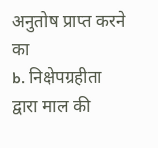अनुतोष प्राप्त करने का
b. निक्षेपग्रहीता द्वारा माल की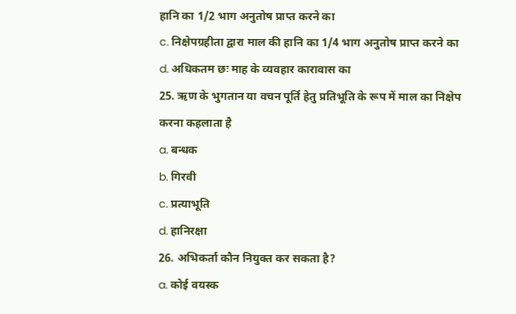हानि का 1/2 भाग अनुतोष प्राप्त करने का
c. निक्षेपग्रहीता द्वारा माल की हानि का 1/4 भाग अनुतोष प्राप्त करने का
d. अधिकतम छः माह के व्यवहार कारावास का
25. ऋण के भुगतान या वचन पूर्ति हेतु प्रतिभूति के रूप में माल का निक्षेप करना कहलाता है
a. बन्धक
b. गिरवी
c. प्रत्याभूति
d. हानिरक्षा
26. अभिकर्ता कौन नियुक्त कर सकता है?
a. कोई वयस्क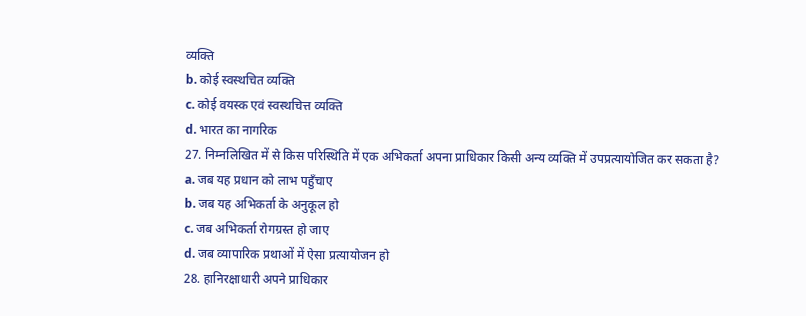व्यक्ति
b. कोई स्वस्थचित व्यक्ति
c. कोई वयस्क एवं स्वस्थचित्त व्यक्ति
d. भारत का नागरिक
27. निम्नलिखित में से किस परिस्थिति में एक अभिकर्ता अपना प्राधिकार किसी अन्य व्यक्ति में उपप्रत्यायोजित कर सकता है?
a. जब यह प्रधान को लाभ पहुँचाए
b. जब यह अभिकर्ता के अनुकूल हो
c. जब अभिकर्ता रोगग्रस्त हो जाए
d. जब व्यापारिक प्रथाओं में ऐसा प्रत्यायोजन हो
28. हानिरक्षाधारी अपने प्राधिकार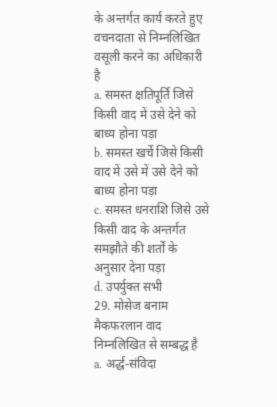के अन्तर्गत कार्य करते हुए वचनदाता से निम्नलिखित वसूली करने का अधिकारी है
a. समस्त क्षतिपूर्ति जिसे किसी वाद में उसे देने को बाध्य होना पड़ा
b. समस्त खर्चे जिसे किसी वाद में उसे में उसे देने को बाध्य होना पड़ा
c. समस्त धनराशि जिसे उसे किसी वाद के अन्तर्गत समझौते की शर्तों के अनुसार देना पड़ा
d. उपर्युक्त सभी
29. मोसेज बनाम मैकफरलान वाद निम्नलिखित से सम्बद्ध है
a. अर्द्ध-संविदा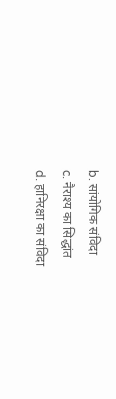b. सांयोगिक संविदा
c. नैराश्य का सिद्धांत
d. हानिरक्षा का संविदा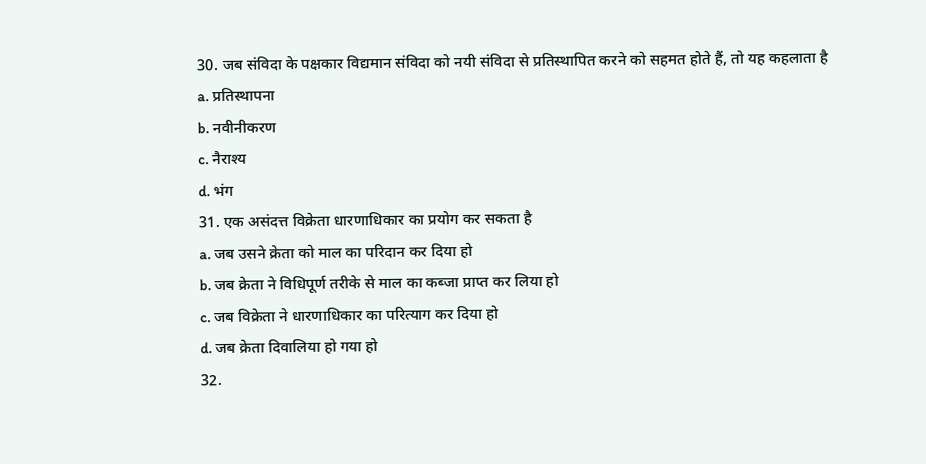30. जब संविदा के पक्षकार विद्यमान संविदा को नयी संविदा से प्रतिस्थापित करने को सहमत होते हैं, तो यह कहलाता है
a. प्रतिस्थापना
b. नवीनीकरण
c. नैराश्य
d. भंग
31. एक असंदत्त विक्रेता धारणाधिकार का प्रयोग कर सकता है
a. जब उसने क्रेता को माल का परिदान कर दिया हो
b. जब क्रेता ने विधिपूर्ण तरीके से माल का कब्जा प्राप्त कर लिया हो
c. जब विक्रेता ने धारणाधिकार का परित्याग कर दिया हो
d. जब क्रेता दिवालिया हो गया हो
32.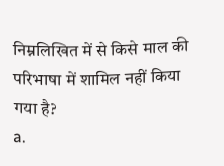निम्नलिखित में से किसे माल की परिभाषा में शामिल नहीं किया गया है?
a.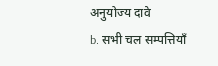अनुयोज्य दावे
b. सभी चल सम्पत्तियाँ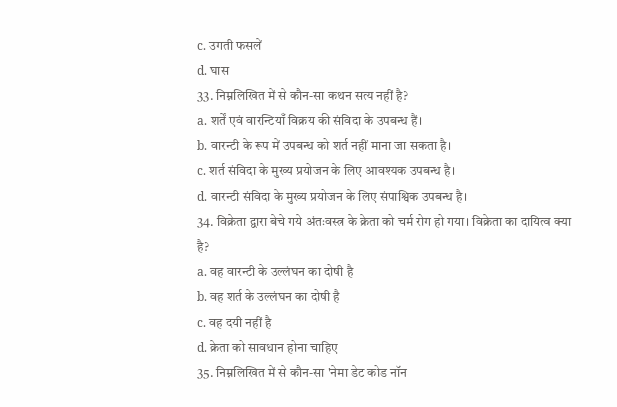c. उगती फसलें
d. घास
33. निम्नलिखित में से कौन-सा कथन सत्य नहीं है?
a. शर्तें एवं वारन्टियाँ विक्रय की संविदा के उपबन्ध हैं।
b. वारन्टी के रूप में उपबन्ध को शर्त नहीं माना जा सकता है।
c. शर्त संविदा के मुख्य प्रयोजन के लिए आवश्यक उपबन्ध है।
d. वारन्टी संविदा के मुख्य प्रयोजन के लिए संपाश्विक उपबन्ध है।
34. विक्रेता द्वारा बेचे गये अंतःवस्त्र के क्रेता को चर्म रोग हो गया। विक्रेता का दायित्व क्या है?
a. वह वारन्टी के उल्लंघन का दोषी है
b. वह शर्त के उल्लंघन का दोषी है
c. वह दयी नहीं है
d. क्रेता को सावधान होना चाहिए
35. निम्नलिखित में से कौन-सा 'नेमा डेट कोड नॉन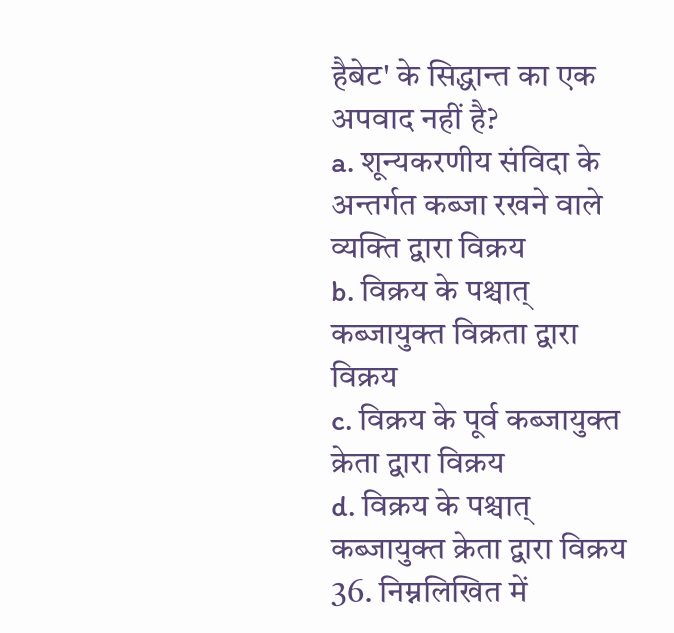हैबेट' के सिद्धान्त का एक अपवाद नहीं है?
a. शून्यकरणीय संविदा के अन्तर्गत कब्जा रखने वाले व्यक्ति द्वारा विक्रय
b. विक्रय के पश्चात् कब्जायुक्त विक्रता द्वारा विक्रय
c. विक्रय के पूर्व कब्जायुक्त क्रेता द्वारा विक्रय
d. विक्रय के पश्चात् कब्जायुक्त क्रेता द्वारा विक्रय
36. निम्नलिखित में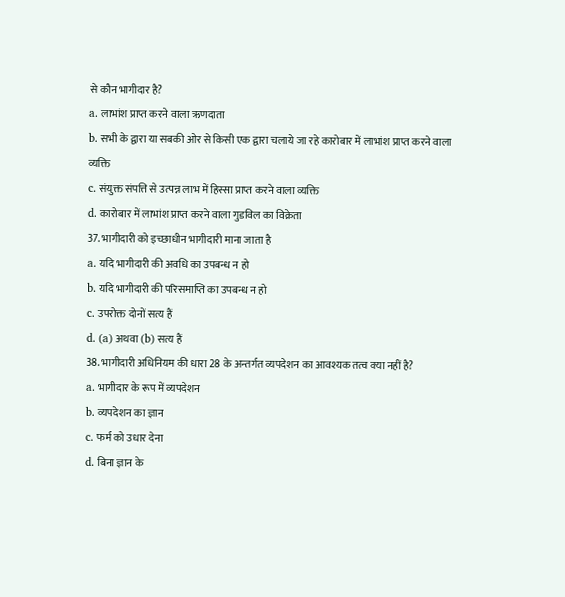से कौन भागीदार है?
a. लाभांश प्राप्त करने वाला ऋणदाता
b. सभी के द्वारा या सबकी ओर से किसी एक द्वारा चलाये जा रहे कारोबार में लाभांश प्राप्त करने वाला व्यक्ति
c. संयुक्त संपत्ति से उत्पन्न लाभ में हिस्सा प्राप्त करने वाला व्यक्ति
d. कारोबार में लाभांश प्राप्त करने वाला गुडविल का विक्रेता
37. भागीदारी को इच्छाधीन भागीदारी माना जाता है
a. यदि भागीदारी की अवधि का उपबन्ध न हो
b. यदि भागीदारी की परिसमाप्ति का उपबन्ध न हो
c. उपरोक्त दोनों सत्य हैं
d. (a) अथवा (b) सत्य हैं
38. भागीदारी अधिनियम की धारा 28 के अन्तर्गत व्यपदेशन का आवश्यक तत्व क्या नहीं है?
a. भागीदार के रूप में व्यपदेशन
b. व्यपदेशन का ज्ञान
c. फर्म को उधार देना
d. बिना ज्ञान के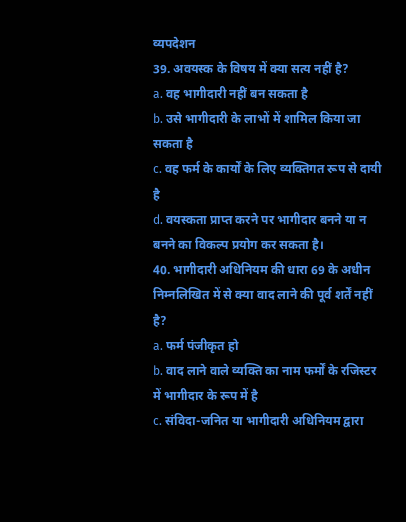व्यपदेशन
39. अवयस्क के विषय में क्या सत्य नहीं है?
a. वह भागीदारी नहीं बन सकता है
b. उसे भागीदारी के लाभों में शामिल किया जा सकता है
c. वह फर्म के कार्यों के लिए व्यक्तिगत रूप से दायी है
d. वयस्कता प्राप्त करने पर भागीदार बनने या न बनने का विकल्प प्रयोग कर सकता है।
40. भागीदारी अधिनियम की धारा 69 के अधीन निम्नलिखित में से क्या वाद लाने की पूर्व शर्तें नहीं है?
a. फर्म पंजीकृत हो
b. वाद लाने वाले व्यक्ति का नाम फर्मों के रजिस्टर में भागीदार के रूप में है
c. संविदा-जनित या भागीदारी अधिनियम द्वारा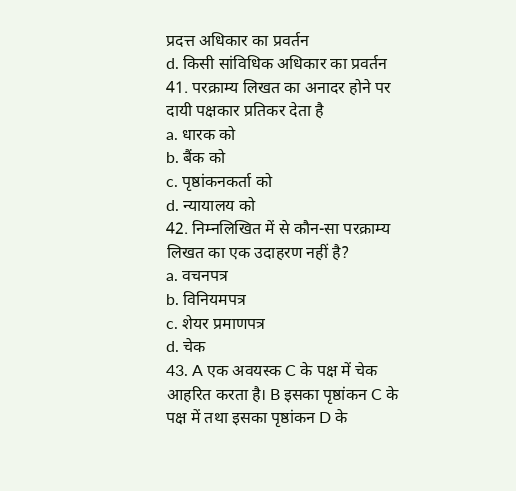प्रदत्त अधिकार का प्रवर्तन
d. किसी सांविधिक अधिकार का प्रवर्तन
41. परक्राम्य लिखत का अनादर होने पर दायी पक्षकार प्रतिकर देता है
a. धारक को
b. बैंक को
c. पृष्ठांकनकर्ता को
d. न्यायालय को
42. निम्नलिखित में से कौन-सा परक्राम्य लिखत का एक उदाहरण नहीं है?
a. वचनपत्र
b. विनियमपत्र
c. शेयर प्रमाणपत्र
d. चेक
43. A एक अवयस्क C के पक्ष में चेक आहरित करता है। B इसका पृष्ठांकन C के पक्ष में तथा इसका पृष्ठांकन D के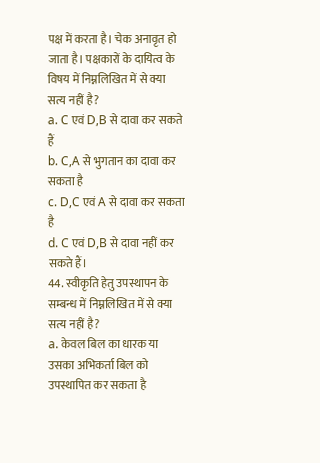पक्ष में करता है। चेक अनावृत हो जाता है। पक्षकारों के दायित्व के विषय में निम्नलिखित में से क्या सत्य नहीं है?
a. C एवं D,B से दावा कर सकते हैं
b. C,A से भुगतान का दावा कर सकता है
c. D,C एवं A से दावा कर सकता है
d. C एवं D,B से दावा नहीं कर सकते हैं।
44. स्वीकृति हेतु उपस्थापन के सम्बन्ध में निम्नलिखित में से क्या सत्य नहीं है?
a. केवल बिल का धारक या उसका अभिकर्ता बिल को उपस्थापित कर सकता है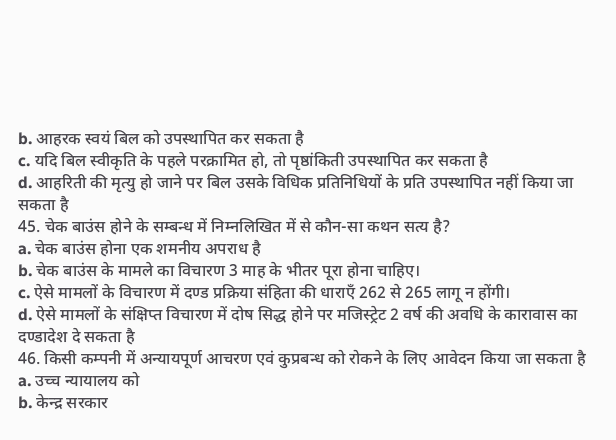b. आहरक स्वयं बिल को उपस्थापित कर सकता है
c. यदि बिल स्वीकृति के पहले परक्रामित हो, तो पृष्ठांकिती उपस्थापित कर सकता है
d. आहरिती की मृत्यु हो जाने पर बिल उसके विधिक प्रतिनिधियों के प्रति उपस्थापित नहीं किया जा सकता है
45. चेक बाउंस होने के सम्बन्ध में निम्नलिखित में से कौन-सा कथन सत्य है?
a. चेक बाउंस होना एक शमनीय अपराध है
b. चेक बाउंस के मामले का विचारण 3 माह के भीतर पूरा होना चाहिए।
c. ऐसे मामलों के विचारण में दण्ड प्रक्रिया संहिता की धाराएँ 262 से 265 लागू न होंगी।
d. ऐसे मामलों के संक्षिप्त विचारण में दोष सिद्ध होने पर मजिस्ट्रेट 2 वर्ष की अवधि के कारावास का दण्डादेश दे सकता है
46. किसी कम्पनी में अन्यायपूर्ण आचरण एवं कुप्रबन्ध को रोकने के लिए आवेदन किया जा सकता है
a. उच्च न्यायालय को
b. केन्द्र सरकार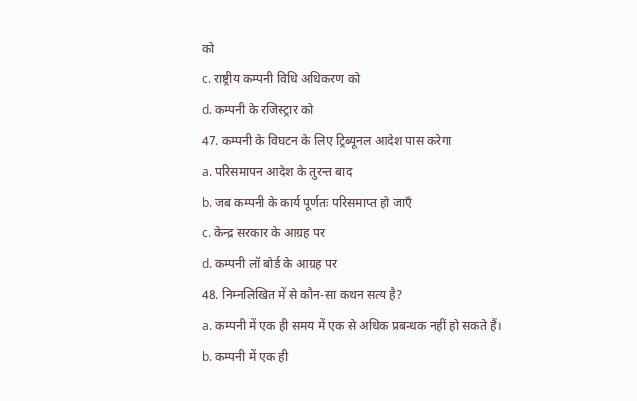को
c. राष्ट्रीय कम्पनी विधि अधिकरण को
d. कम्पनी के रजिस्ट्रार को
47. कम्पनी के विघटन के लिए ट्रिब्यूनल आदेश पास करेगा
a. परिसमापन आदेश के तुरन्त बाद
b. जब कम्पनी के कार्य पूर्णतः परिसमाप्त हो जाएँ
c. केन्द्र सरकार के आग्रह पर
d. कम्पनी लॉ बोर्ड के आग्रह पर
48. निम्नलिखित में से कौन-सा कथन सत्य है?
a. कम्पनी में एक ही समय में एक से अधिक प्रबन्धक नहीं हो सकते हैं।
b. कम्पनी में एक ही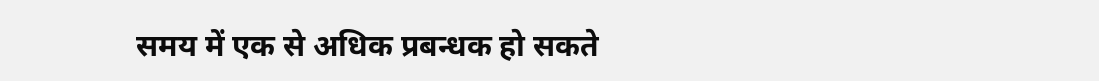समय में एक से अधिक प्रबन्धक हो सकते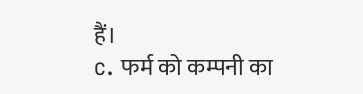हैं।
c. फर्म को कम्पनी का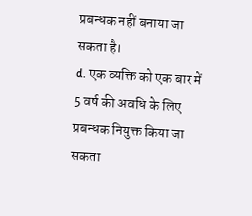प्रबन्धक नहीं बनाया जा सकता है।
d. एक व्यक्ति को एक बार में 5 वर्ष की अवधि के लिए प्रबन्धक नियुक्त किया जा सकता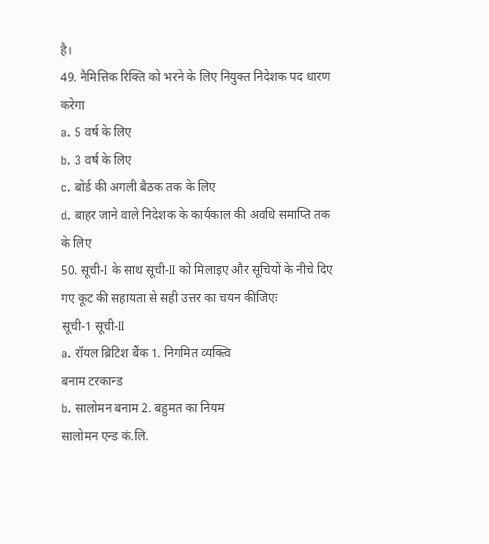है।
49. नैमित्तिक रिक्ति को भरने के लिए नियुक्त निदेशक पद धारण करेगा
a. 5 वर्ष के लिए
b. 3 वर्ष के लिए
c. बोर्ड की अगली बैठक तक के लिए
d. बाहर जाने वाले निदेशक के कार्यकाल की अवधि समाप्ति तक के लिए
50. सूची-I के साथ सूची-II को मिलाइए और सूचियों के नीचे दिए गए कूट की सहायता से सही उत्तर का चयन कीजिएः
सूची-1 सूची-II
a. रॉयल ब्रिटिश बैंक 1. निगमित व्यक्त्वि
बनाम टरकान्ड
b. सालोमन बनाम 2. बहुमत का नियम
सालोमन एन्ड कं.लि.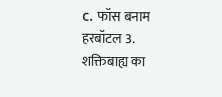с. फॉस बनाम हरबॉटल 3. शक्तिबाह्य का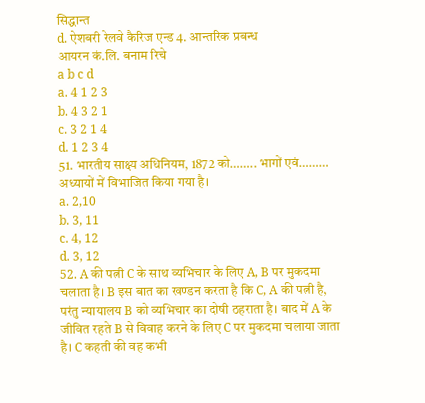सिद्धान्त
d. ऐशबरी रेलवे कैरिज एन्ड 4. आन्तरिक प्रबन्ध
आयरन कं.लि. बनाम रिचे
a b c d
a. 4 1 2 3
b. 4 3 2 1
c. 3 2 1 4
d. 1 2 3 4
51. भारतीय साक्ष्य अधिनियम, 1872 को…….. भागों एवं……… अध्यायों में विभाजित किया गया है।
a. 2,10
b. 3, 11
c. 4, 12
d. 3, 12
52. A की पत्नी C के साथ व्यभिचार के लिए A, B पर मुकदमा चलाता है। B इस बात का खण्डन करता है कि C, A की पत्नी है, परंतु न्यायालय B को व्यभिचार का दोषी ठहराता है। बाद में A के जीवित रहते B से विवाह करने के लिए C पर मुकदमा चलाया जाता है। C कहती की वह कभी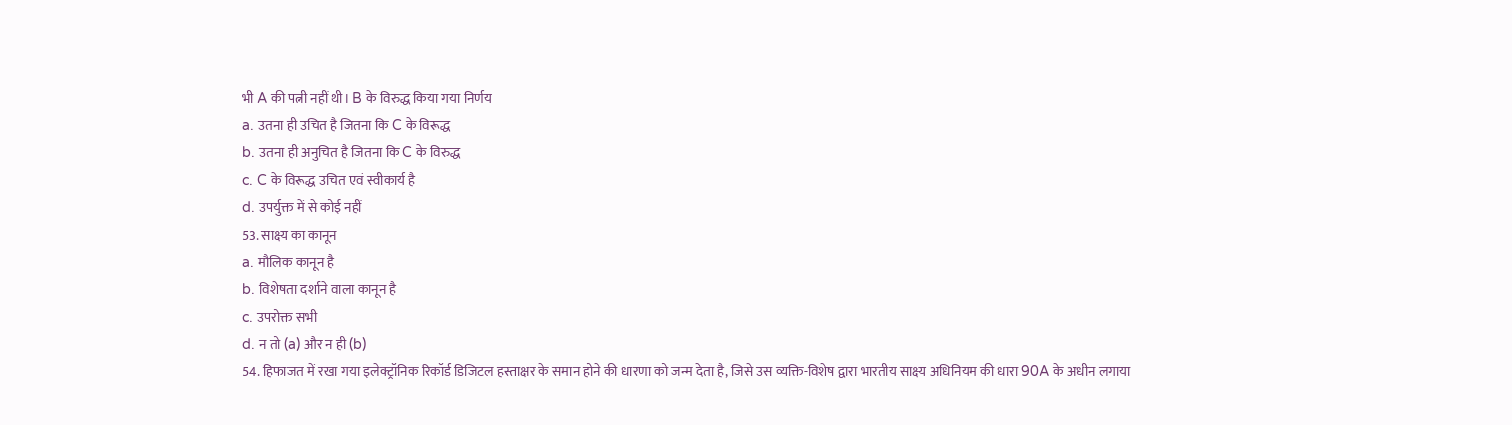भी A की पत्नी नहीं थी। B के विरुद्ध किया गया निर्णय
a. उतना ही उचित है जितना कि C के विरूद्ध
b. उतना ही अनुचित है जितना कि C के विरुद्ध
c. C के विरूद्ध उचित एवं स्वीकार्य है
d. उपर्युक्त में से कोई नहीं
53. साक्ष्य का कानून
a. मौलिक कानून है
b. विशेषता दर्शाने वाला कानून है
c. उपरोक्त सभी
d. न तो (a) और न ही (b)
54. हिफाजत में रखा गया इलेक्ट्रॉनिक रिकॉर्ड डिजिटल हस्ताक्षर के समान होने की धारणा को जन्म देता है, जिसे उस व्यक्ति-विशेष द्वारा भारतीय साक्ष्य अधिनियम की धारा 90A के अधीन लगाया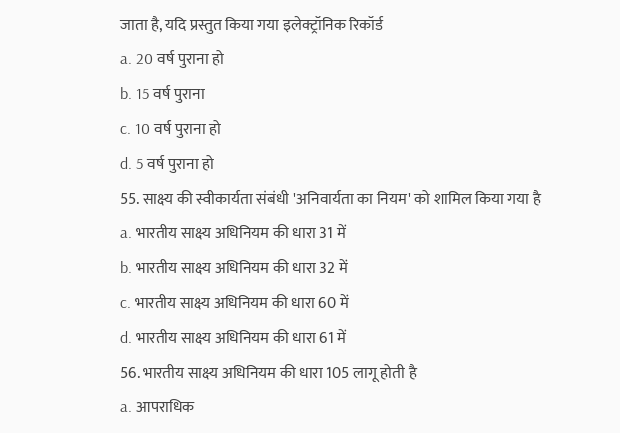जाता है, यदि प्रस्तुत किया गया इलेक्ट्रॉनिक रिकॉर्ड
a. 20 वर्ष पुराना हो
b. 15 वर्ष पुराना
c. 10 वर्ष पुराना हो
d. 5 वर्ष पुराना हो
55. साक्ष्य की स्वीकार्यता संबंधी 'अनिवार्यता का नियम' को शामिल किया गया है
a. भारतीय साक्ष्य अधिनियम की धारा 31 में
b. भारतीय साक्ष्य अधिनियम की धारा 32 में
c. भारतीय साक्ष्य अधिनियम की धारा 60 में
d. भारतीय साक्ष्य अधिनियम की धारा 61 में
56. भारतीय साक्ष्य अधिनियम की धारा 105 लागू होती है
a. आपराधिक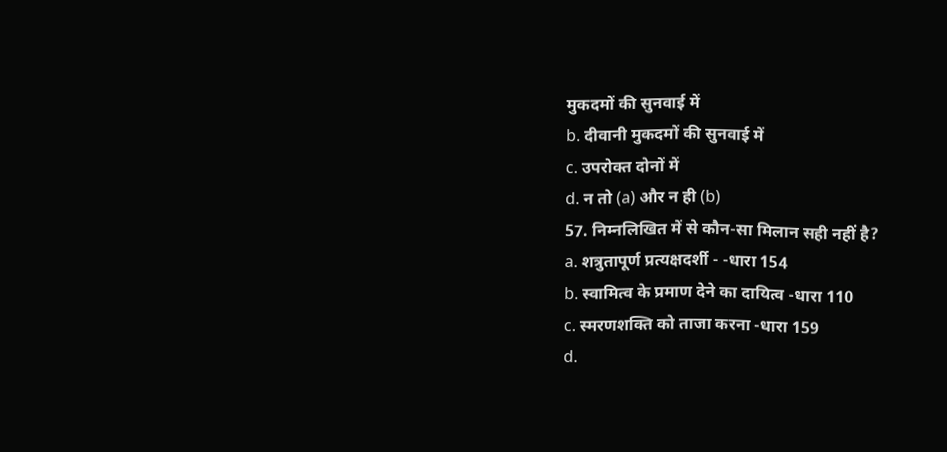मुकदमों की सुनवाई में
b. दीवानी मुकदमों की सुनवाई में
c. उपरोक्त दोनों में
d. न तो (a) और न ही (b)
57. निम्नलिखित में से कौन-सा मिलान सही नहीं है?
a. शत्रुतापूर्ण प्रत्यक्षदर्शी - -धारा 154
b. स्वामित्व के प्रमाण देने का दायित्व -धारा 110
c. स्मरणशक्ति को ताजा करना -धारा 159
d.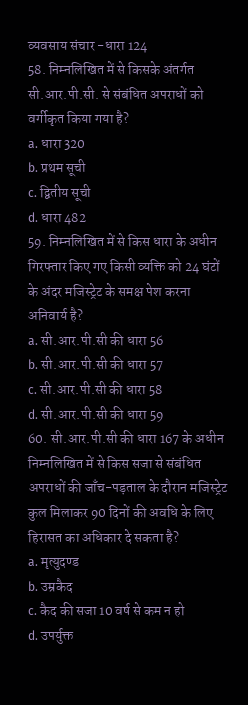व्यवसाय संचार -धारा 124
58. निम्नलिखित में से किसके अंतर्गत सी.आर.पी.सी. से संबंधित अपराधों को वर्गीकृत किया गया है?
a. धारा 320
b. प्रथम सूची
c. द्वितीय सूची
d. धारा 482
59. निम्नलिखित में से किस धारा के अधीन गिरफ्तार किए गए किसी व्यक्ति को 24 घंटों के अंदर मजिस्ट्रेट के समक्ष पेश करना अनिवार्य है?
a. सी.आर.पी.सी की धारा 56
b. सी.आर.पी.सी की धारा 57
c. सी.आर.पी.सी की धारा 58
d. सी.आर.पी.सी की धारा 59
60. सी.आर.पी.सी की धारा 167 के अधीन निम्नलिखित में से किस सजा से संबंधित अपराधों की जाँच-पड़ताल के दौरान मजिस्ट्रेट कुल मिलाकर 90 दिनों की अवधि के लिए हिरासत का अधिकार दे सकता है?
a. मृत्युदण्ड
b. उम्रकैद
c. कैद की सजा 10 वर्ष से कम न हो
d. उपर्युक्त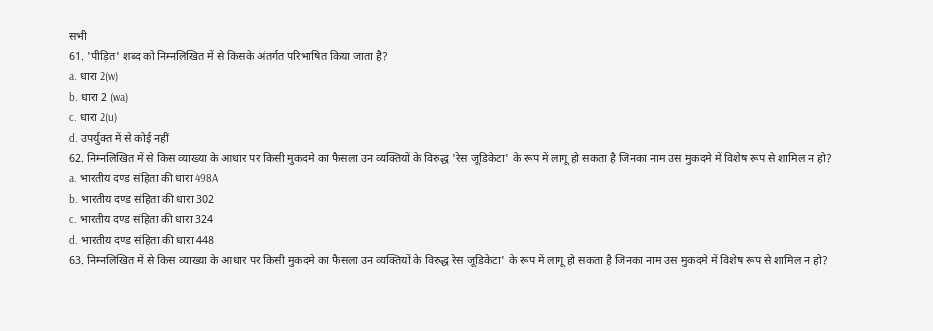सभी
61. 'पीड़ित' शब्द को निम्नलिखित में से किसके अंतर्गत परिभाषित किया जाता है?
a. धारा 2(w)
b. धारा 2 (wa)
c. धारा 2(u)
d. उपर्युक्त में से कोई नहीं
62. निम्नलिखित में से किस व्याख्या के आधार पर किसी मुकदमे का फैसला उन व्यक्तियों के विरुद्ध 'रेस जूडिकेटा' के रूप में लागू हो सकता है जिनका नाम उस मुकदमे में विशेष रूप से शामिल न हो?
a. भारतीय दण्ड संहिता की धारा 498A
b. भारतीय दण्ड संहिता की धारा 302
c. भारतीय दण्ड संहिता की धारा 324
d. भारतीय दण्ड संहिता की धारा 448
63. निम्नलिखित में से किस व्याख्या के आधार पर किसी मुकदमे का फैसला उन व्यक्तियों के विरुद्ध रेस जूडिकेटा' के रूप में लागू हो सकता है जिनका नाम उस मुकदमे में विशेष रूप से शामिल न हो?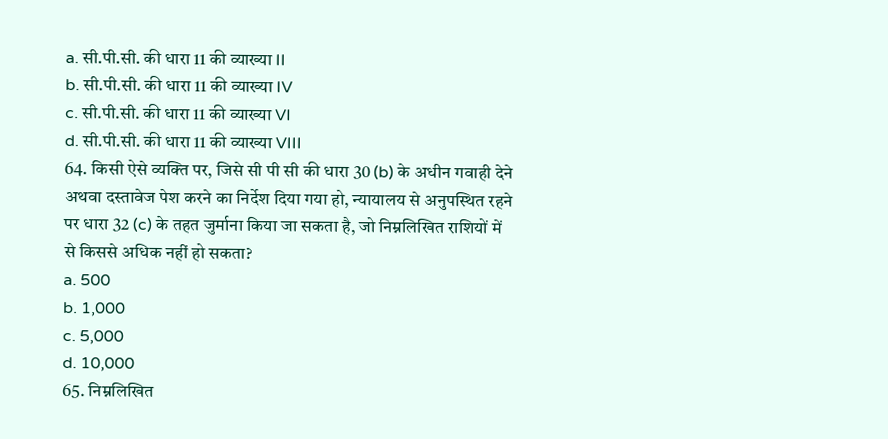a. सी.पी.सी. की धारा 11 की व्याख्या II
b. सी.पी.सी. की धारा 11 की व्याख्या IV
c. सी.पी.सी. की धारा 11 की व्याख्या VI
d. सी.पी.सी. की धारा 11 की व्याख्या VIII
64. किसी ऐसे व्यक्ति पर, जिसे सी पी सी की धारा 30 (b) के अधीन गवाही देने अथवा दस्तावेज पेश करने का निर्देश दिया गया हो, न्यायालय से अनुपस्थित रहने पर धारा 32 (c) के तहत जुर्माना किया जा सकता है, जो निम्नलिखित राशियों में से किससे अधिक नहीं हो सकता?
a. 500
b. 1,000
c. 5,000
d. 10,000
65. निम्नलिखित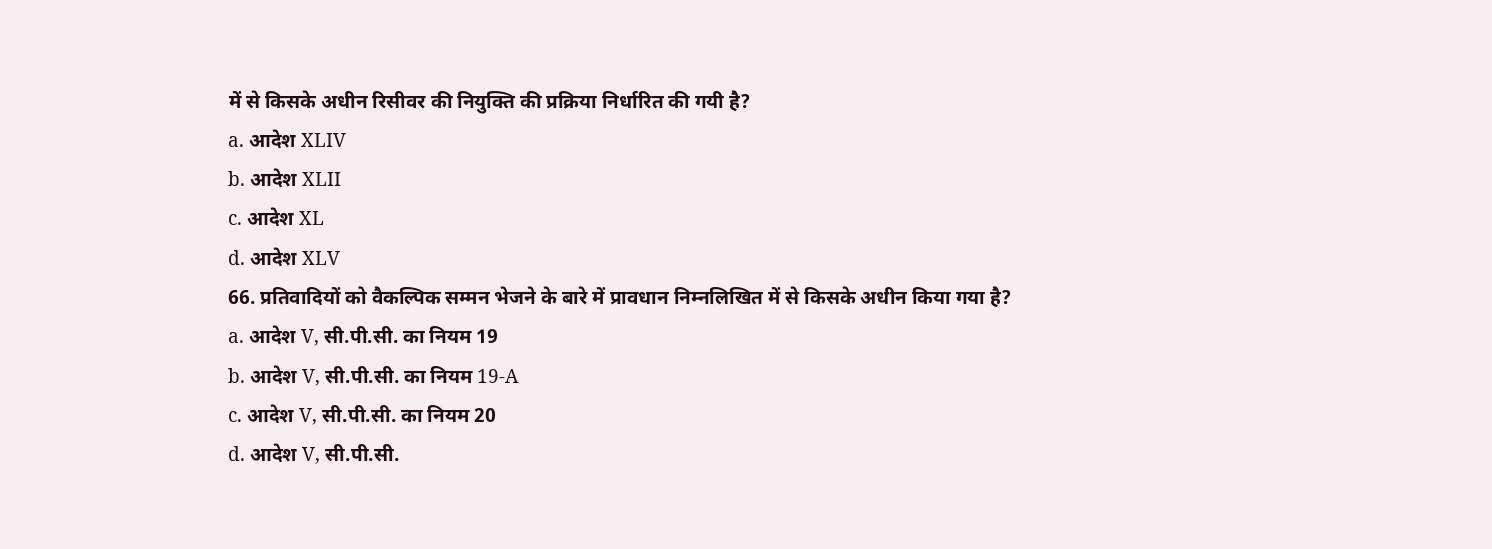में से किसके अधीन रिसीवर की नियुक्ति की प्रक्रिया निर्धारित की गयी है?
a. आदेश XLIV
b. आदेश XLII
c. आदेश XL
d. आदेश XLV
66. प्रतिवादियों को वैकल्पिक सम्मन भेजने के बारे में प्रावधान निम्नलिखित में से किसके अधीन किया गया है?
a. आदेश V, सी.पी.सी. का नियम 19
b. आदेश V, सी.पी.सी. का नियम 19-A
c. आदेश V, सी.पी.सी. का नियम 20
d. आदेश V, सी.पी.सी.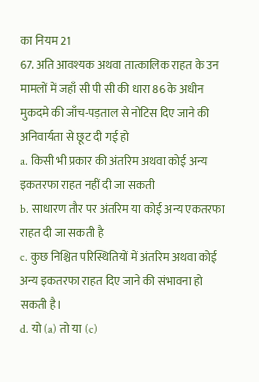का नियम 21
67. अति आवश्यक अथवा तात्कालिक राहत के उन मामलों में जहाँ सी पी सी की धारा 86 के अधीन मुकदमे की जाँच-पड़ताल से नोटिस दिए जाने की अनिवार्यता से छूट दी गई हो
a. किसी भी प्रकार की अंतरिम अथवा कोई अन्य इकतरफा राहत नहीं दी जा सकती
b. साधारण तौर पर अंतरिम या कोई अन्य एकतरफा राहत दी जा सकती है
c. कुछ निश्चित परिस्थितियों में अंतरिम अथवा कोई अन्य इकतरफा राहत दिए जाने की संभावना हो सकती है।
d. यो (a) तो या (c)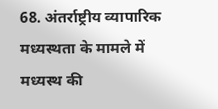68. अंतर्राष्ट्रीय व्यापारिक मध्यस्थता के मामले में मध्यस्थ की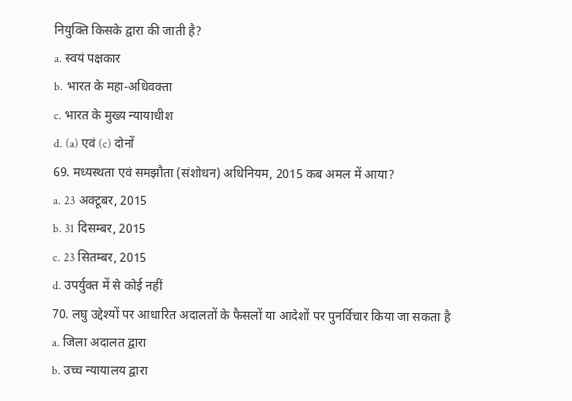नियुक्ति किसके द्वारा की जाती है?
a. स्वयं पक्षकार
b. भारत के महा-अधिवक्ता
c. भारत के मुख्य न्यायाधीश
d. (a) एवं (c) दोनों
69. मध्यस्थता एवं समझौता (संशोधन) अधिनियम, 2015 कब अमल में आया?
a. 23 अक्टूबर, 2015
b. 31 दिसम्बर, 2015
c. 23 सितम्बर, 2015
d. उपर्युक्त में से कोई नहीं
70. लघु उद्देश्यों पर आधारित अदालतों के फैसलों या आदेशों पर पुनर्विचार किया जा सकता है
a. जिला अदालत द्वारा
b. उच्च न्यायालय द्वारा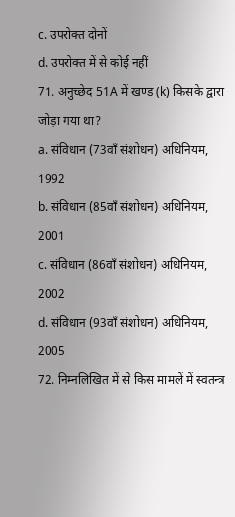c. उपरोक्त दोनों
d. उपरोक्त में से कोई नहीं
71. अनुच्छेद 51A में खण्ड (k) किसके द्वारा जोड़ा गया था?
a. संविधान (73वाँ संशोधन) अधिनियम, 1992
b. संविधान (85वाँ संशोधन) अधिनियम, 2001
c. संविधान (86वाँ संशोधन) अधिनियम, 2002
d. संविधान (93वाँ संशोधन) अधिनियम, 2005
72. निम्नलिखित में से किस मामलें में स्वतन्त्र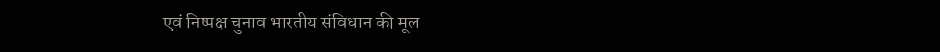एवं निष्पक्ष चुनाव भारतीय संविधान की मूल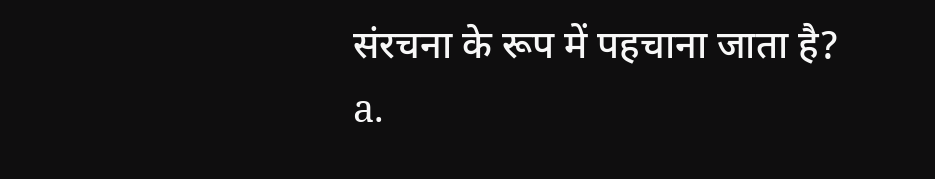संरचना के रूप में पहचाना जाता है?
a.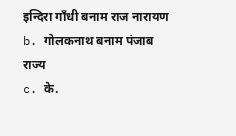इन्दिरा गाँधी बनाम राज नारायण
b. गोलकनाथ बनाम पंजाब राज्य
c. के.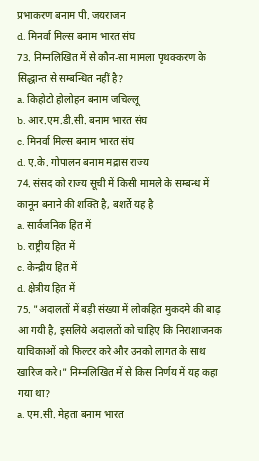प्रभाकरण बनाम पी. जयराजन
d. मिनर्वा मिल्स बनाम भारत संघ
73. निम्नलिखित में से कौन-सा मामला पृथक्करण के सिद्धान्त से सम्बन्धित नहीं है?
a. किहोटो होलोहन बनाम जचिल्लू
b. आर.एम.डी.सी. बनाम भारत संघ
c. मिनर्वा मिल्स बनाम भारत संघ
d. ए.के. गोपालन बनाम मद्रास राज्य
74. संसद को राज्य सूची में किसी मामले के सम्बन्ध में कानून बनाने की शक्ति है, बशर्ते यह है
a. सार्वजनिक हित में
b. राष्ट्रीय हित में
c. केन्द्रीय हित में
d. क्षेत्रीय हित में
75. "अदालतों में बड़ी संख्या में लोकहित मुकदमे की बाढ़ आ गयी है, इसलिये अदालतों को चाहिए कि निराशाजनक याचिकाओं को फिल्टर करे और उनको लागत के साथ खारिज करे।" निम्नलिखित में से किस निर्णय में यह कहा गया था?
a. एम.सी. मेहता बनाम भारत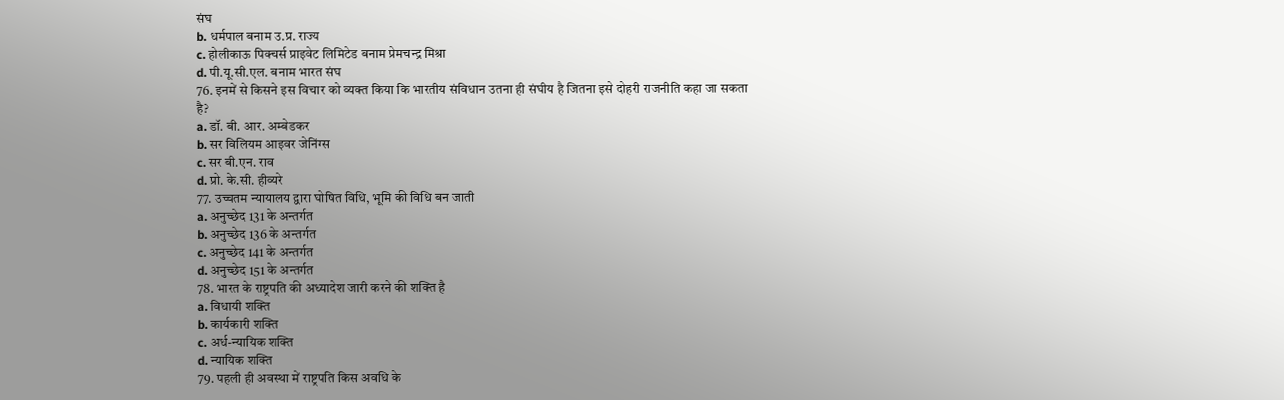संघ
b. धर्मपाल बनाम उ.प्र. राज्य
c. होलीकाऊ पिक्चर्स प्राइवेट लिमिटेड बनाम प्रेमचन्द्र मिश्रा
d. पी.यू.सी.एल. बनाम भारत संघ
76. इनमें से किसने इस विचार को व्यक्त किया कि भारतीय संविधान उतना ही संघीय है जितना इसे दोहरी राजनीति कहा जा सकता है?
a. डॉ. बी. आर. अम्बेडकर
b. सर विलियम आइवर जेनिंग्स
c. सर बी.एन. राव
d. प्रो. के.सी. हीव्यरे
77. उच्चतम न्यायालय द्वारा घोषित विधि, भूमि की विधि बन जाती
a. अनुच्छेद 131 के अन्तर्गत
b. अनुच्छेद 136 के अन्तर्गत
c. अनुच्छेद 141 के अन्तर्गत
d. अनुच्छेद 151 के अन्तर्गत
78. भारत के राष्ट्रपति की अध्यादेश जारी करने की शक्ति है
a. विधायी शक्ति
b. कार्यकारी शक्ति
c. अर्ध-न्यायिक शक्ति
d. न्यायिक शक्ति
79. पहली ही अवस्था में राष्ट्रपति किस अवधि के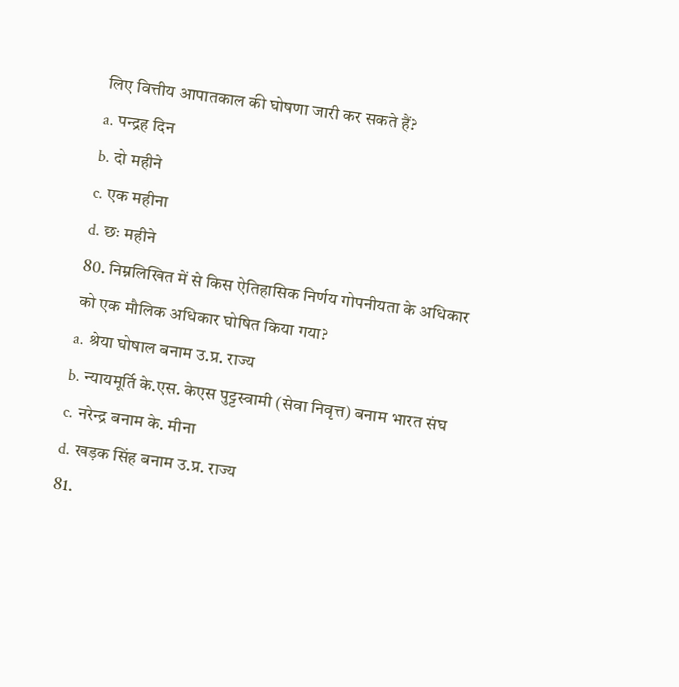लिए वित्तीय आपातकाल की घोषणा जारी कर सकते हैं?
a. पन्द्रह दिन
b. दो महीने
c. एक महीना
d. छः महीने
80. निम्नलिखित में से किस ऐतिहासिक निर्णय गोपनीयता के अधिकार को एक मौलिक अधिकार घोषित किया गया?
a. श्रेया घोषाल बनाम उ.प्र. राज्य
b. न्यायमूर्ति के.एस. केएस पुट्टस्वामी (सेवा निवृत्त) बनाम भारत संघ
c. नरेन्द्र बनाम के. मीना
d. खड़क सिंह बनाम उ.प्र. राज्य
81.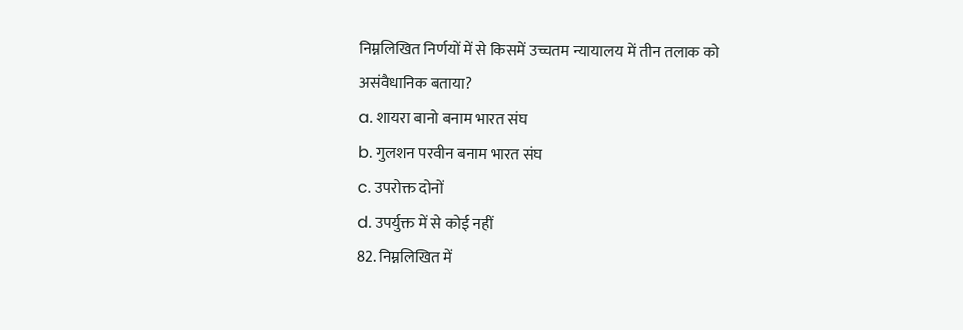निम्नलिखित निर्णयों में से किसमें उच्चतम न्यायालय में तीन तलाक को असंवैधानिक बताया?
a. शायरा बानो बनाम भारत संघ
b. गुलशन परवीन बनाम भारत संघ
c. उपरोक्त दोनों
d. उपर्युक्त में से कोई नहीं
82. निम्नलिखित में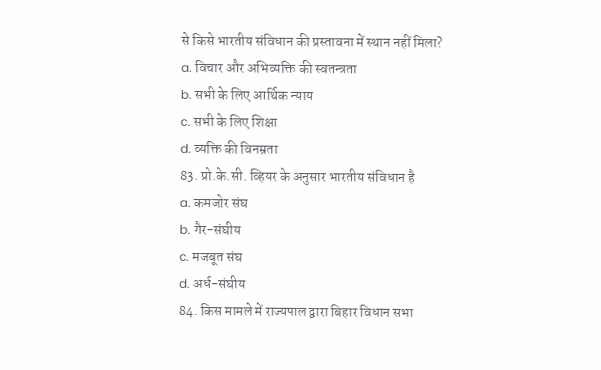से किसे भारतीय संविधान की प्रस्तावना में स्थान नहीं मिला?
a. विचार और अभिव्यक्ति की स्वतन्त्रता
b. सभी के लिए आर्थिक न्याय
c. सभी के लिए शिक्षा
d. व्यक्ति की विनम्रता
83. प्रो.के.सी. व्हियर के अनुसार भारतीय संविधान है
a. कमजोर संघ
b. गैर-संघीय
c. मजबूत संघ
d. अर्ध-संघीय
84. किस मामले में राज्यपाल द्वारा बिहार विधान सभा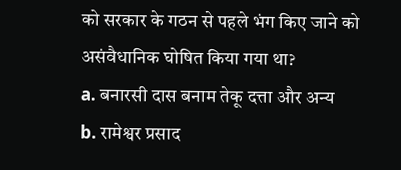को सरकार के गठन से पहले भंग किए जाने को असंवैधानिक घोषित किया गया था?
a. बनारसी दास बनाम तेकू दत्ता और अन्य
b. रामेश्वर प्रसाद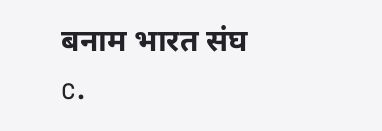बनाम भारत संघ
c.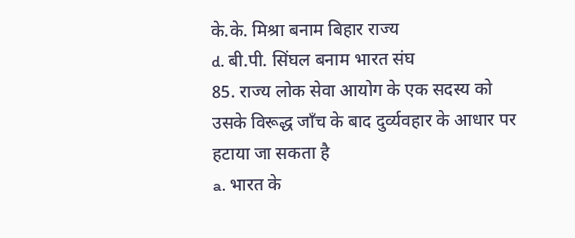के.के. मिश्रा बनाम बिहार राज्य
d. बी.पी. सिंघल बनाम भारत संघ
85. राज्य लोक सेवा आयोग के एक सदस्य को उसके विरूद्ध जाँच के बाद दुर्व्यवहार के आधार पर हटाया जा सकता है
a. भारत के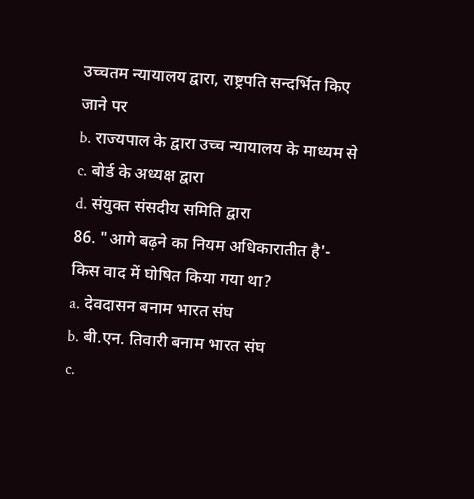उच्चतम न्यायालय द्वारा, राष्ट्रपति सन्दर्भित किए जाने पर
b. राज्यपाल के द्वारा उच्च न्यायालय के माध्यम से
c. बोर्ड के अध्यक्ष द्वारा
d. संयुक्त संसदीय समिति द्वारा
86. "आगे बढ़ने का नियम अधिकारातीत है'-
किस वाद में घोषित किया गया था?
a. देवदासन बनाम भारत संघ
b. बी.एन. तिवारी बनाम भारत संघ
c.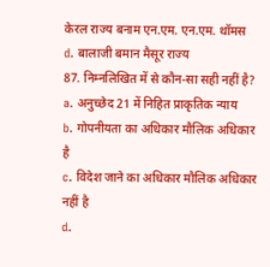केरल राज्य बनाम एन.एम. एन.एम. थॉमस
d. बालाजी बमान मैसूर राज्य
87. निम्नलिखित में से कौन-सा सही नहीं है?
a. अनुच्छेद 21 में निहित प्राकृतिक न्याय
b. गोपनीयता का अधिकार मौलिक अधिकार है
c. विदेश जाने का अधिकार मौलिक अधिकार नहीं है
d.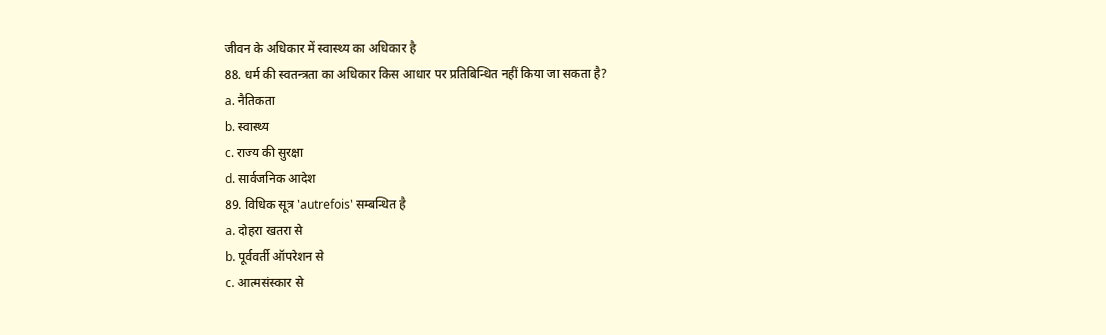जीवन के अधिकार में स्वास्थ्य का अधिकार है
88. धर्म की स्वतन्त्रता का अधिकार किस आधार पर प्रतिबिन्धित नहीं किया जा सकता है?
a. नैतिकता
b. स्वास्थ्य
c. राज्य की सुरक्षा
d. सार्वजनिक आदेश
89. विधिक सूत्र 'autrefois' सम्बन्धित है
a. दोहरा खतरा से
b. पूर्ववर्ती ऑपरेशन से
c. आत्मसंस्कार से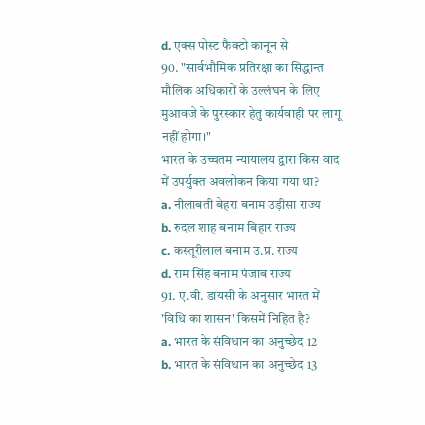d. एक्स पोस्ट फैक्टो कानून से
90. "सार्वभौमिक प्रतिरक्षा का सिद्धान्त मौलिक अधिकारों के उल्लंघन के लिए मुआवजे के पुरस्कार हेतु कार्यवाही पर लागू नहीं होगा।"
भारत के उच्चतम न्यायालय द्वारा किस वाद में उपर्युक्त अवलोकन किया गया था?
a. नीलाबती बेहरा बनाम उड़ीसा राज्य
b. रुदल शाह बनाम बिहार राज्य
c. कस्तूरीलाल बनाम उ.प्र. राज्य
d. राम सिंह बनाम पंजाब राज्य
91. ए.वी. डायसी के अनुसार भारत में 'विधि का शासन' किसमें निहित है?
a. भारत के संविधान का अनुच्छेद 12
b. भारत के संविधान का अनुच्छेद 13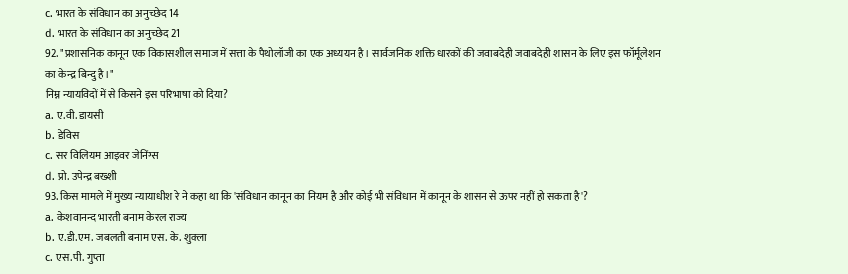c. भारत के संविधान का अनुच्छेद 14
d. भारत के संविधान का अनुच्छेद 21
92. "प्रशासनिक कानून एक विकासशील समाज में सत्ता के पैथोलॉजी का एक अध्ययन है। सार्वजनिक शक्ति धारकों की जवाबदेही जवाबदेही शासन के लिए इस फॉर्मूलेशन का केन्द्र बिन्दु है।"
निम्न न्यायविदों में से किसने इस परिभाषा को दिया?
a. ए.वी. डायसी
b. डेविस
c. सर विलियम आइवर जेनिंग्स
d. प्रो. उपेन्द्र बख्शी
93. किस मामले में मुख्य न्यायाधीश रे ने कहा था कि 'संविधान कानून का नियम है और कोई भी संविधान में कानून के शासन से ऊपर नहीं हो सकता है'?
a. केशवानन्द भारती बनाम केरल राज्य
b. ए.डी.एम. जबलती बनाम एस. के. शुक्ला
c. एस.पी. गुप्ता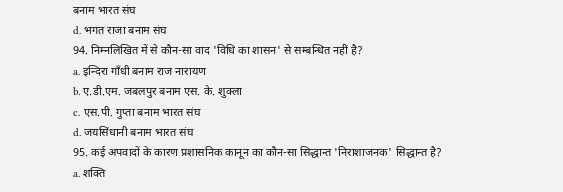बनाम भारत संघ
d. भगत राजा बनाम संघ
94. निम्नलिखित में से कौन-सा वाद 'विधि का शासन' से सम्बन्धित नहीं है?
a. इन्दिरा गाँधी बनाम राज नारायण
b. ए.डी.एम. जबलपुर बनाम एस. के. शुक्ला
c. एस.पी. गुप्ता बनाम भारत संघ
d. जयसिंधानी बनाम भारत संघ
95. कई अपवादों के कारण प्रशासनिक कानून का कौन-सा सिद्धान्त 'निराशाजनक' सिद्धान्त है?
a. शक्ति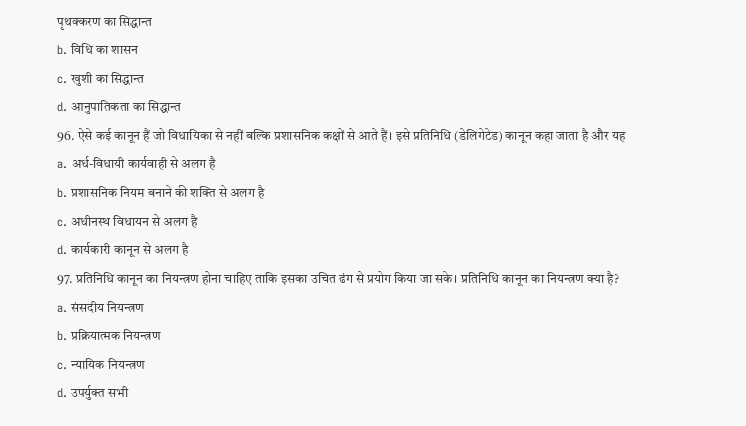पृथक्करण का सिद्धान्त
b. विधि का शासन
c. खुशी का सिद्धान्त
d. आनुपातिकता का सिद्धान्त
96. ऐसे कई कानून हैं जो विधायिका से नहीं बल्कि प्रशासनिक कक्षों से आते हैं। इसे प्रतिनिधि (डेलिगेटेड) कानून कहा जाता है और यह
a. अर्ध-विधायी कार्यवाही से अलग है
b. प्रशासनिक नियम बनाने की शक्ति से अलग है
c. अधीनस्थ विधायन से अलग है
d. कार्यकारी कानून से अलग है
97. प्रतिनिधि कानून का नियन्त्रण होना चाहिए ताकि इसका उचित ढंग से प्रयोग किया जा सके। प्रतिनिधि कानून का नियन्त्रण क्या है?
a. संसदीय नियन्त्रण
b. प्रक्रियात्मक नियन्त्रण
c. न्यायिक नियन्त्रण
d. उपर्युक्त सभी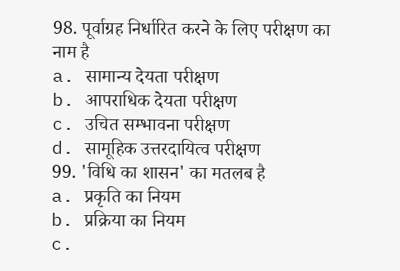98. पूर्वाग्रह निर्धारित करने के लिए परीक्षण का नाम है
a. सामान्य देयता परीक्षण
b. आपराधिक देयता परीक्षण
c. उचित सम्भावना परीक्षण
d. सामूहिक उत्तरदायित्व परीक्षण
99. 'विधि का शासन' का मतलब है
a. प्रकृति का नियम
b. प्रक्रिया का नियम
c.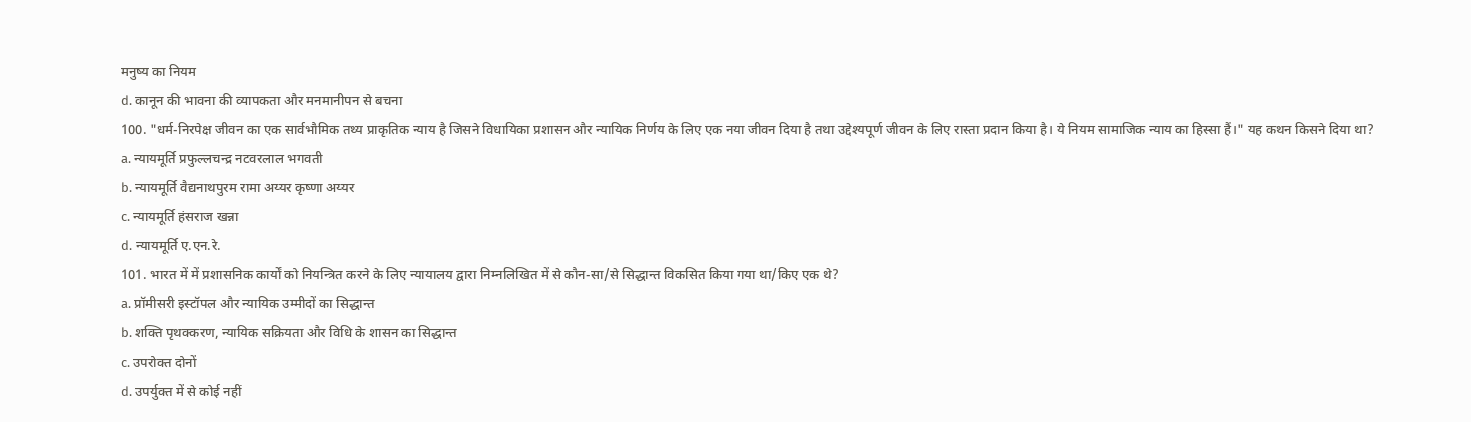मनुष्य का नियम
d. कानून की भावना की व्यापकता और मनमानीपन से बचना
100. "धर्म-निरपेक्ष जीवन का एक सार्वभौमिक तथ्य प्राकृतिक न्याय है जिसने विधायिका प्रशासन और न्यायिक निर्णय के लिए एक नया जीवन दिया है तथा उद्देश्यपूर्ण जीवन के लिए रास्ता प्रदान किया है। ये नियम सामाजिक न्याय का हिस्सा हैं।" यह कथन किसने दिया था?
a. न्यायमूर्ति प्रफुल्लचन्द्र नटवरलाल भगवती
b. न्यायमूर्ति वैद्यनाथपुरम रामा अय्यर कृष्णा अय्यर
c. न्यायमूर्ति हंसराज खन्ना
d. न्यायमूर्ति ए.एन.रे.
101. भारत में में प्रशासनिक कार्यों को नियन्त्रित करने के लिए न्यायालय द्वारा निम्नलिखित में से कौन-सा/से सिद्धान्त विकसित किया गया था/किए एक थे?
a. प्रॉमीसरी इस्टॉपल और न्यायिक उम्मीदों का सिद्धान्त
b. शक्ति पृथक्करण, न्यायिक सक्रियता और विधि के शासन का सिद्धान्त
c. उपरोक्त दोनों
d. उपर्युक्त में से कोई नहीं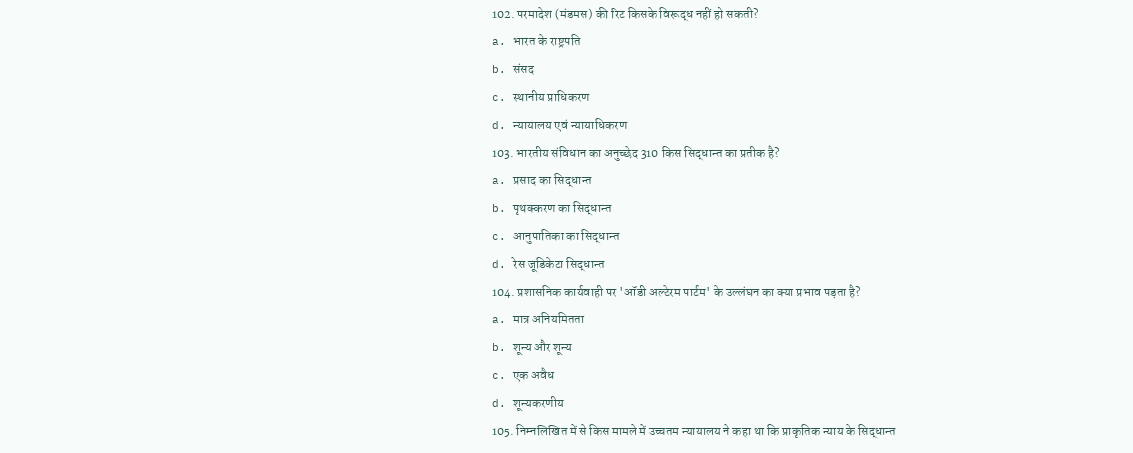102. परमादेश (मंडमस) की रिट किसके विरूद्ध नहीं हो सकती?
a. भारत के राष्ट्रपति
b. संसद
c. स्थानीय प्राधिकरण
d. न्यायालय एवं न्यायाधिकरण
103. भारतीय संविधान का अनुच्छेद 310 किस सिद्धान्त का प्रतीक है?
a. प्रसाद का सिद्धान्त
b. पृथक्करण का सिद्धान्त
c. आनुपातिका का सिद्धान्त
d. रेस जूडिकेटा सिद्धान्त
104. प्रशासनिक कार्यवाही पर 'ऑडी अल्टेरम पार्टम' के उल्लंघन का क्या प्रभाव पड़ता है?
a. मात्र अनियमितता
b. शून्य और शून्य
c. एक अवैध
d. शून्यकरणीय
105. निम्नलिखित में से किस मामले में उच्चतम न्यायालय ने कहा था कि प्राकृतिक न्याय के सिद्धान्त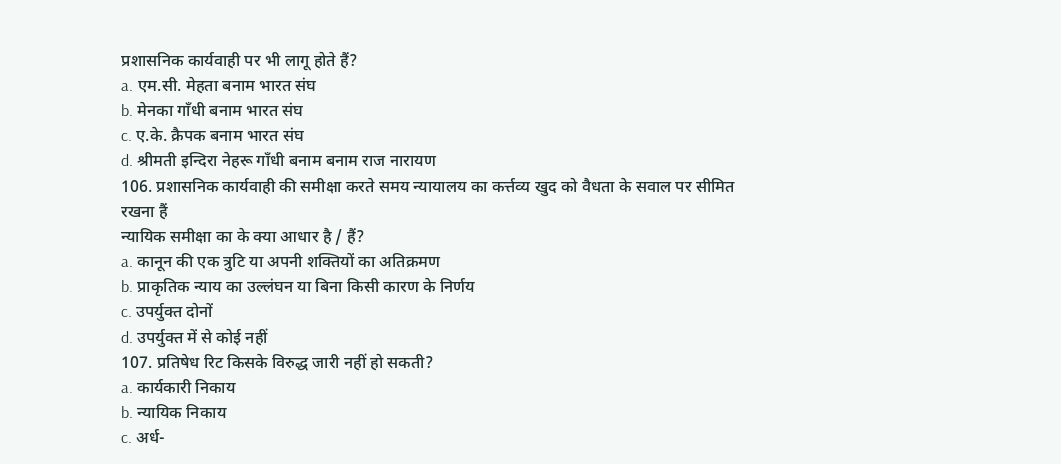प्रशासनिक कार्यवाही पर भी लागू होते हैं?
a. एम.सी. मेहता बनाम भारत संघ
b. मेनका गाँधी बनाम भारत संघ
c. ए.के. क्रैपक बनाम भारत संघ
d. श्रीमती इन्दिरा नेहरू गाँधी बनाम बनाम राज नारायण
106. प्रशासनिक कार्यवाही की समीक्षा करते समय न्यायालय का कर्त्तव्य खुद को वैधता के सवाल पर सीमित रखना हैं
न्यायिक समीक्षा का के क्या आधार है / हैं?
a. कानून की एक त्रुटि या अपनी शक्तियों का अतिक्रमण
b. प्राकृतिक न्याय का उल्लंघन या बिना किसी कारण के निर्णय
c. उपर्युक्त दोनों
d. उपर्युक्त में से कोई नहीं
107. प्रतिषेध रिट किसके विरुद्ध जारी नहीं हो सकती?
a. कार्यकारी निकाय
b. न्यायिक निकाय
c. अर्ध-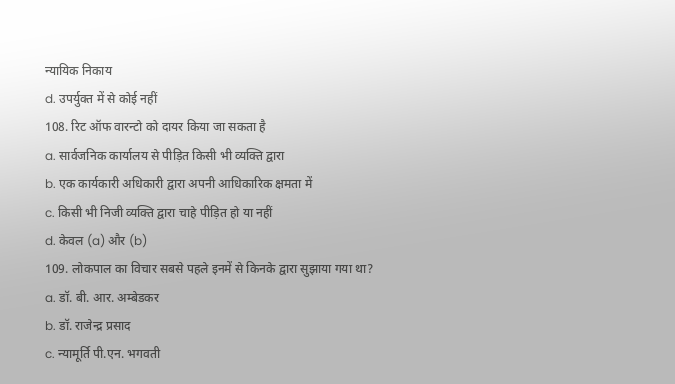न्यायिक निकाय
d. उपर्युक्त में से कोई नहीं
108. रिट ऑफ वारन्टो को दायर किया जा सकता है
a. सार्वजनिक कार्यालय से पीड़ित किसी भी व्यक्ति द्वारा
b. एक कार्यकारी अधिकारी द्वारा अपनी आधिकारिक क्षमता में
c. किसी भी निजी व्यक्ति द्वारा चाहे पीड़ित हो या नहीं
d. केवल (a) और (b)
109. लोकपाल का विचार सबसे पहले इनमें से किनके द्वारा सुझाया गया था?
a. डॉ. बी. आर. अम्बेडकर
b. डॉ. राजेन्द्र प्रसाद
c. न्यामूर्ति पी.एन. भगवती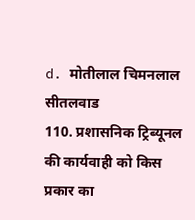d. मोतीलाल चिमनलाल सीतलवाड
110. प्रशासनिक ट्रिब्यूनल की कार्यवाही को किस प्रकार का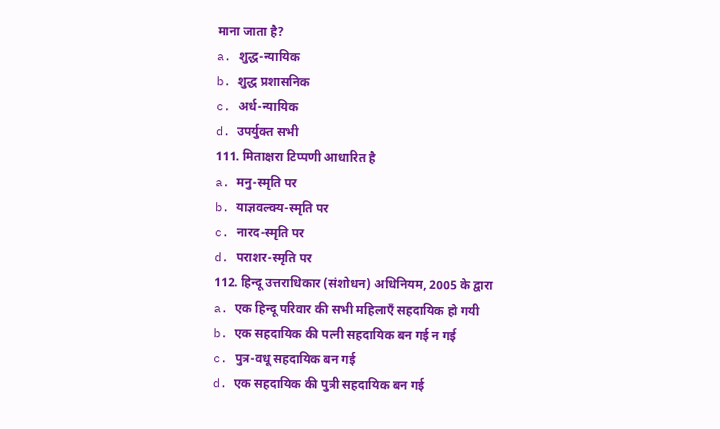माना जाता है?
a. शुद्ध-न्यायिक
b. शुद्ध प्रशासनिक
c. अर्ध-न्यायिक
d. उपर्युक्त सभी
111. मिताक्षरा टिप्पणी आधारित है
a. मनु-स्मृति पर
b. याज्ञवल्क्य-स्मृति पर
c. नारद-स्मृति पर
d. पराशर-स्मृति पर
112. हिन्दू उत्तराधिकार (संशोधन) अधिनियम, 2005 के द्वारा
a. एक हिन्दू परिवार की सभी महिलाएँ सहदायिक हो गयी
b. एक सहदायिक की पत्नी सहदायिक बन गई न गई
c. पुत्र-वधू सहदायिक बन गई
d. एक सहदायिक की पुत्री सहदायिक बन गई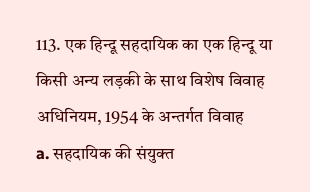113. एक हिन्दू सहदायिक का एक हिन्दू या किसी अन्य लड़की के साथ विशेष विवाह अधिनियम, 1954 के अन्तर्गत विवाह
a. सहदायिक की संयुक्त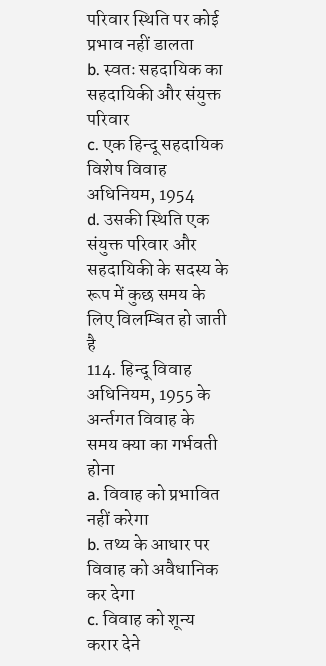परिवार स्थिति पर कोई प्रभाव नहीं डालता
b. स्वतः सहदायिक का सहदायिकी और संयुक्त परिवार
c. एक हिन्दू सहदायिक विशेष विवाह अधिनियम, 1954
d. उसकी स्थिति एक संयुक्त परिवार और सहदायिकी के सदस्य के रूप में कुछ समय के लिए विलम्बित हो जाती है
114. हिन्दू विवाह अधिनियम, 1955 के अर्न्तगत विवाह के समय क्या का गर्भवती होना
a. विवाह को प्रभावित नहीं करेगा
b. तथ्य के आधार पर विवाह को अवैधानिक कर देगा
c. विवाह को शून्य करार देने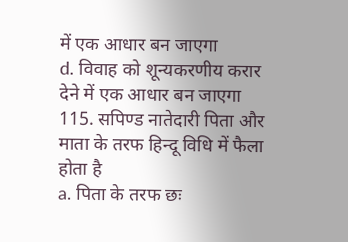में एक आधार बन जाएगा
d. विवाह को शून्यकरणीय करार देने में एक आधार बन जाएगा
115. सपिण्ड नातेदारी पिता और माता के तरफ हिन्दू विधि में फैला होता है
a. पिता के तरफ छः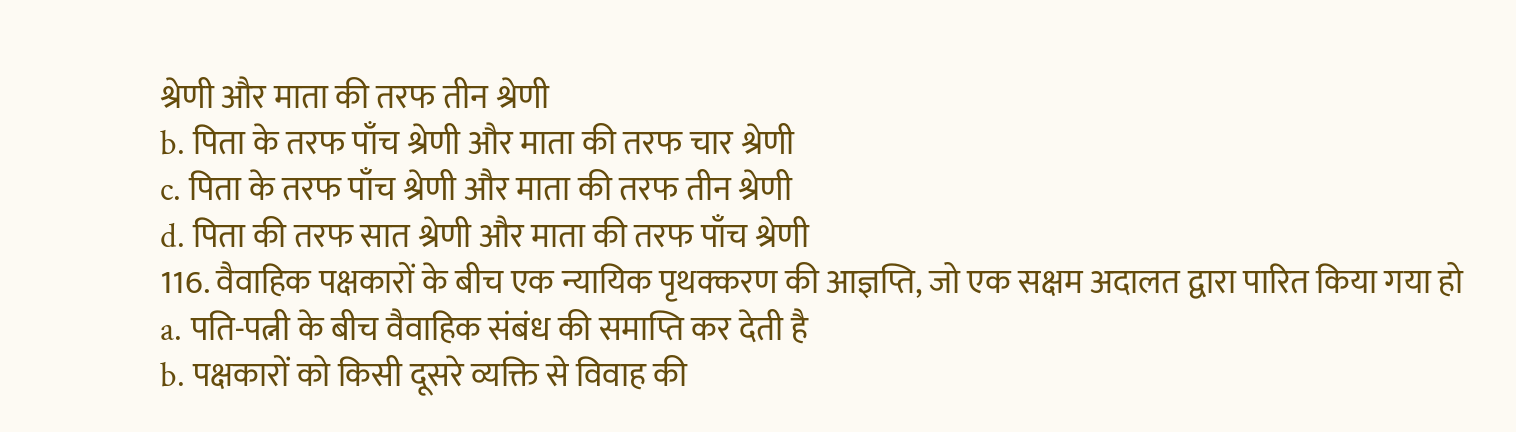श्रेणी और माता की तरफ तीन श्रेणी
b. पिता के तरफ पाँच श्रेणी और माता की तरफ चार श्रेणी
c. पिता के तरफ पाँच श्रेणी और माता की तरफ तीन श्रेणी
d. पिता की तरफ सात श्रेणी और माता की तरफ पाँच श्रेणी
116. वैवाहिक पक्षकारों के बीच एक न्यायिक पृथक्करण की आज्ञप्ति, जो एक सक्षम अदालत द्वारा पारित किया गया हो
a. पति-पत्नी के बीच वैवाहिक संबंध की समाप्ति कर देती है
b. पक्षकारों को किसी दूसरे व्यक्ति से विवाह की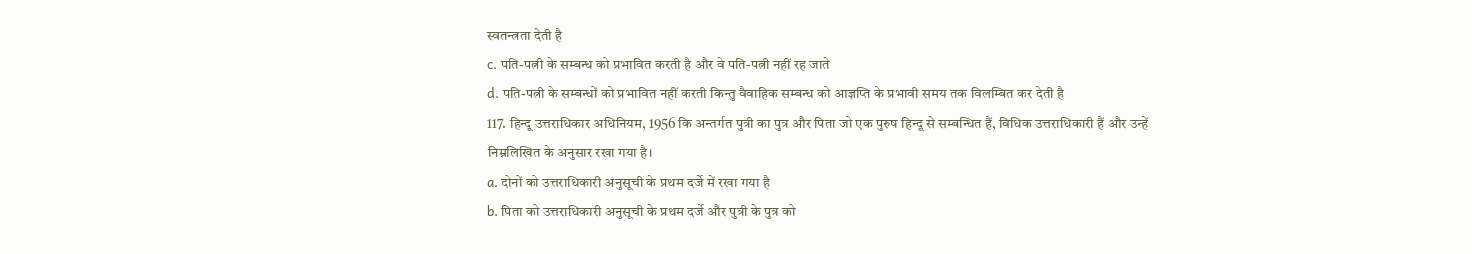स्वतन्त्रता देती है
c. पति-पत्नी के सम्बन्ध को प्रभावित करती है और वे पति-पत्नी नहीं रह जाते
d. पति-पत्नी के सम्बन्धों को प्रभावित नहीं करती किन्तु वैवाहिक सम्बन्ध को आज्ञप्ति के प्रभावी समय तक विलम्बित कर देती है
117. हिन्दू उत्तराधिकार अधिनियम, 1956 कि अन्तर्गत पुत्री का पुत्र और पिता जो एक पुरुष हिन्दू से सम्बन्धित हैं, विधिक उत्तराधिकारी हैं और उन्हें
निम्नलिखित के अनुसार रखा गया है।
a. दोनों को उत्तराधिकारी अनुसूची के प्रथम दर्जे में रखा गया है
b. पिता को उत्तराधिकारी अनुसूची के प्रथम दर्जे और पुत्री के पुत्र को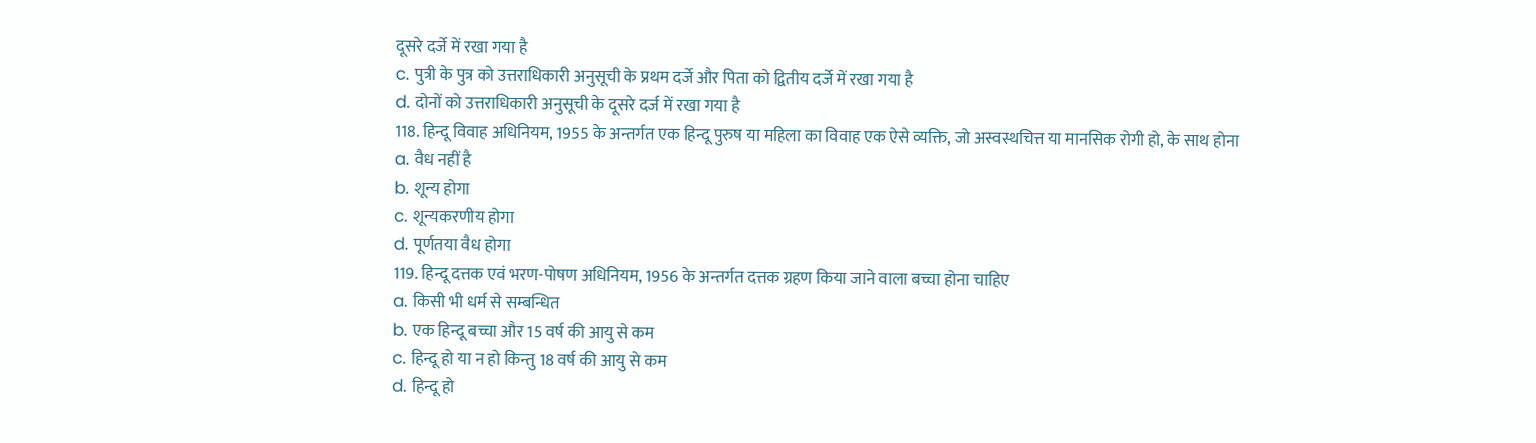दूसरे दर्जे में रखा गया है
c. पुत्री के पुत्र को उत्तराधिकारी अनुसूची के प्रथम दर्जे और पिता को द्वितीय दर्जे में रखा गया है
d. दोनों को उत्तराधिकारी अनुसूची के दूसरे दर्ज में रखा गया है
118. हिन्दू विवाह अधिनियम, 1955 के अन्तर्गत एक हिन्दू पुरुष या महिला का विवाह एक ऐसे व्यक्ति, जो अस्वस्थचित्त या मानसिक रोगी हो, के साथ होना
a. वैध नहीं है
b. शून्य होगा
c. शून्यकरणीय होगा
d. पूर्णतया वैध होगा
119. हिन्दू दत्तक एवं भरण-पोषण अधिनियम, 1956 के अन्तर्गत दत्तक ग्रहण किया जाने वाला बच्चा होना चाहिए
a. किसी भी धर्म से सम्बन्धित
b. एक हिन्दू बच्चा और 15 वर्ष की आयु से कम
c. हिन्दू हो या न हो किन्तु 18 वर्ष की आयु से कम
d. हिन्दू हो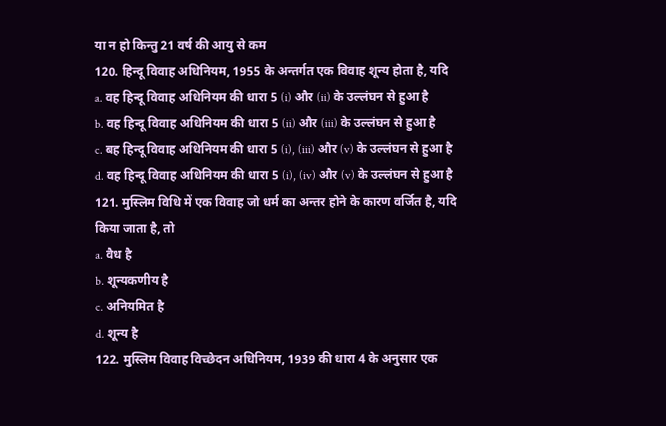या न हो किन्तु 21 वर्ष की आयु से कम
120. हिन्दू विवाह अधिनियम, 1955 के अन्तर्गत एक विवाह शून्य होता है, यदि
a. वह हिन्दू विवाह अधिनियम की धारा 5 (i) और (ii) के उल्लंघन से हुआ है
b. वह हिन्दू विवाह अधिनियम की धारा 5 (ii) और (iii) के उल्लंघन से हुआ है
c. बह हिन्दू विवाह अधिनियम की धारा 5 (i), (iii) और (v) के उल्लंघन से हुआ है
d. वह हिन्दू विवाह अधिनियम की धारा 5 (i), (iv) और (v) के उल्लंघन से हुआ है
121. मुस्लिम विधि में एक विवाह जो धर्म का अन्तर होने के कारण वर्जित है, यदि किया जाता है, तो
a. वैध है
b. शून्यकणीय है
c. अनियमित है
d. शून्य है
122. मुस्लिम विवाह विच्छेदन अधिनियम, 1939 की धारा 4 के अनुसार एक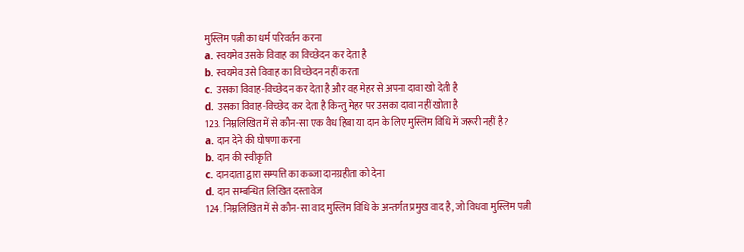मुस्लिम पत्नी का धर्म परिवर्तन करना
a. स्वयमेव उसके विवाह का विच्छेदन कर देता है
b. स्वयमेव उसे विवाह का विच्छेदन नहीं करता
c. उसका विवाह-विच्छेदन कर देता है और वह मेहर से अपना दावा खो देती है
d. उसका विवाह-विच्छेद कर देता है किन्तु मेहर पर उसका दावा नहीं खोता है
123. निम्नलिखित में से कौन-सा एक वैध हिबा या दान के लिए मुस्लिम विधि में जरूरी नहीं है?
a. दान देने की घोषणा करना
b. दान की स्वीकृति
c. दानदाता द्वारा सम्पत्ति का कब्जा दानग्रहीता को देना
d. दान सम्बन्धित लिखित दस्तावेज
124. निम्नलिखित में से कौन-सा वाद मुस्लिम विधि के अन्तर्गत प्रमुख वाद है, जो विधवा मुस्लिम पत्नी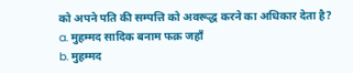को अपने पति की सम्पत्ति को अवरूद्ध करने का अधिकार देता है?
a. मुहम्मद सादिक बनाम फक्र जहाँ
b. मुहम्मद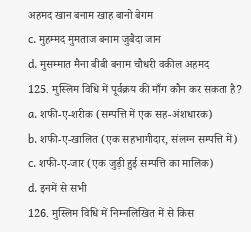अहमद खान बनाम खाह बानो बेगम
c. मुहम्मद मुमताज बनाम जुबैदा जान
d. मुसम्मात मैना बीबी बनाम चौधरी वकील अहमद
125. मुस्लिम विधि में पूर्वक्रय की माँग कौन कर सकता है?
a. शफी-ए-शरीक (सम्पत्ति में एक सह-अंशधारक)
b. शफी-ए-खालित (एक सहभागीदार, संलग्न सम्पत्ति में)
c. शफी-ए-जार (एक जुड़ी हुई सम्पत्ति का मालिक)
d. इनमें से सभी
126. मुस्लिम विधि में निम्नलिखित में से किस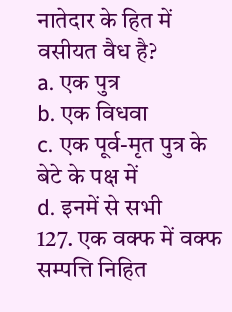नातेदार के हित में वसीयत वैध है?
a. एक पुत्र
b. एक विधवा
c. एक पूर्व-मृत पुत्र के बेटे के पक्ष में
d. इनमें से सभी
127. एक वक्फ में वक्फ सम्पत्ति निहित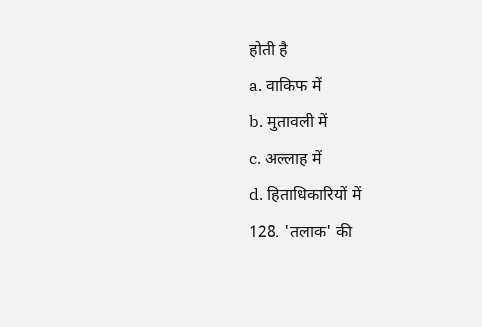होती है
a. वाकिफ में
b. मुतावली में
c. अल्लाह में
d. हिताधिकारियों में
128. 'तलाक' की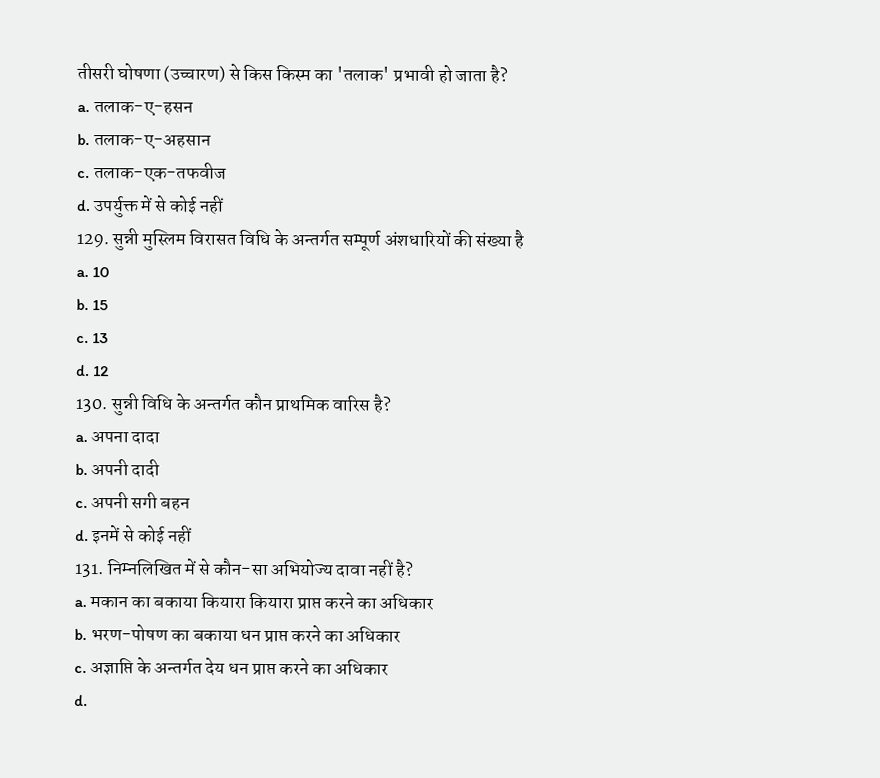तीसरी घोषणा (उच्चारण) से किस किस्म का 'तलाक' प्रभावी हो जाता है?
a. तलाक-ए-हसन
b. तलाक-ए-अहसान
c. तलाक-एक-तफवीज
d. उपर्युक्त में से कोई नहीं
129. सुन्नी मुस्लिम विरासत विधि के अन्तर्गत सम्पूर्ण अंशधारियों की संख्या है
a. 10
b. 15
c. 13
d. 12
130. सुन्नी विधि के अन्तर्गत कौन प्राथमिक वारिस है?
a. अपना दादा
b. अपनी दादी
c. अपनी सगी बहन
d. इनमें से कोई नहीं
131. निम्नलिखित में से कौन-सा अभियोज्य दावा नहीं है?
a. मकान का बकाया कियारा कियारा प्राप्त करने का अधिकार
b. भरण-पोषण का बकाया धन प्राप्त करने का अधिकार
c. अज्ञाप्ति के अन्तर्गत देय धन प्राप्त करने का अधिकार
d.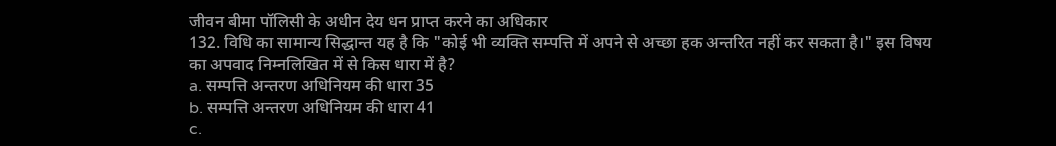जीवन बीमा पॉलिसी के अधीन देय धन प्राप्त करने का अधिकार
132. विधि का सामान्य सिद्धान्त यह है कि "कोई भी व्यक्ति सम्पत्ति में अपने से अच्छा हक अन्तरित नहीं कर सकता है।" इस विषय का अपवाद निम्नलिखित में से किस धारा में है?
a. सम्पत्ति अन्तरण अधिनियम की धारा 35
b. सम्पत्ति अन्तरण अधिनियम की धारा 41
c.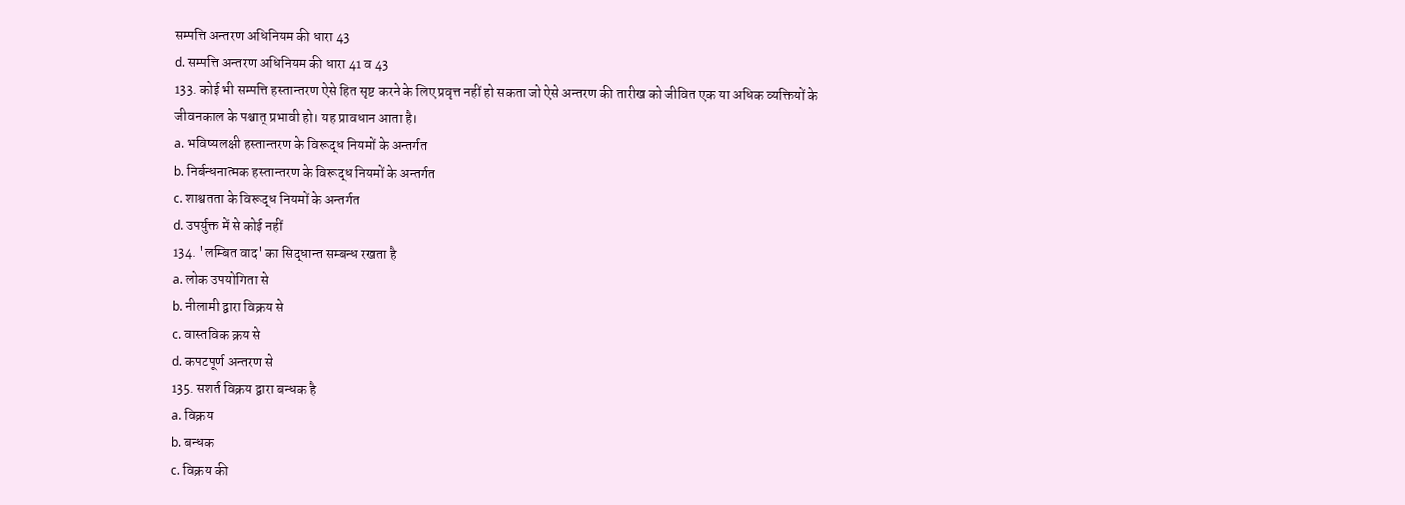सम्पत्ति अन्तरण अधिनियम की धारा 43
d. सम्पत्ति अन्तरण अधिनियम की धारा 41 व 43
133. कोई भी सम्पत्ति हस्तान्तरण ऐसे हित सृष्ट करने के लिए प्रवृत्त नहीं हो सकता जो ऐसे अन्तरण की तारीख को जीवित एक या अधिक व्यक्तियों के जीवनकाल के पश्चात् प्रभावी हो। यह प्रावधान आता है।
a. भविष्यलक्षी हस्तान्तरण के विरूद्ध नियमों के अन्तर्गत
b. निर्बन्धनात्मक हस्तान्तरण के विरूद्ध नियमों के अन्तर्गत
c. शाश्वतता के विरूद्ध नियमों के अन्तर्गत
d. उपर्युक्त में से कोई नहीं
134. 'लम्बित वाद' का सिद्धान्त सम्बन्ध रखता है
a. लोक उपयोगिता से
b. नीलामी द्वारा विक्रय से
c. वास्तविक क्रय से
d. कपटपूर्ण अन्तरण से
135. सशर्त विक्रय द्वारा बन्धक है
a. विक्रय
b. बन्धक
c. विक्रय की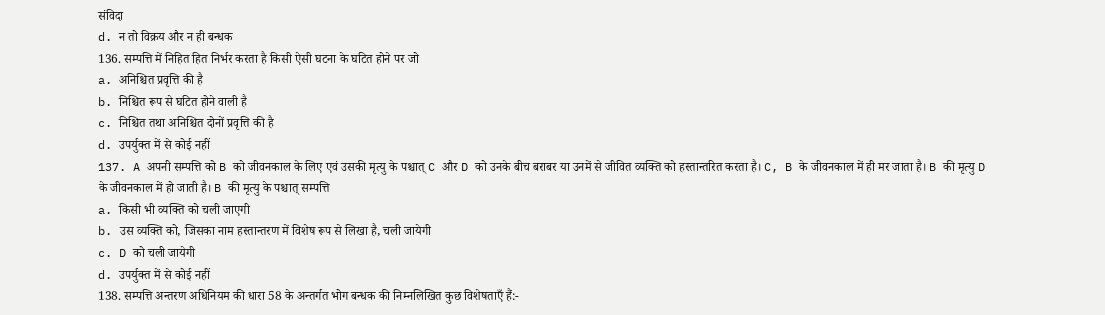संविदा
d. न तो विक्रय और न ही बन्धक
136. सम्पत्ति में निहित हित निर्भर करता है किसी ऐसी घटना के घटित होने पर जो
a. अनिश्चित प्रवृत्ति की है
b. निश्चित रूप से घटित होने वाली है
c. निश्चित तथा अनिश्चित दोनों प्रवृत्ति की है
d. उपर्युक्त में से कोई नहीं
137. A अपनी सम्पत्ति को B को जीवनकाल के लिए एवं उसकी मृत्यु के पश्चात् C और D को उनके बीच बराबर या उनमें से जीवित व्यक्ति को हस्तान्तरित करता है। C, B के जीवनकाल में ही मर जाता है। B की मृत्यु D के जीवनकाल में हो जाती है। B की मृत्यु के पश्चात् सम्पत्ति
a. किसी भी व्यक्ति को चली जाएगी
b. उस व्यक्ति को, जिसका नाम हस्तान्तरण में विशेष रूप से लिखा है, चली जायेगी
c. D को चली जायेगी
d. उपर्युक्त में से कोई नहीं
138. सम्पत्ति अन्तरण अधिनियम की धारा 58 के अन्तर्गत भोग बन्धक की निम्नलिखित कुछ विशेषताएँ हैं:-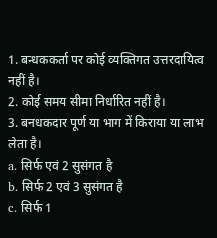1. बन्धककर्ता पर कोई व्यक्तिगत उत्तरदायित्व नहीं है।
2. कोई समय सीमा निर्धारित नहीं है।
3. बनधकदार पूर्ण या भाग में किराया या लाभ लेता है।
a. सिर्फ एवं 2 सुसंगत है
b. सिर्फ 2 एवं 3 सुसंगत है
c. सिर्फ 1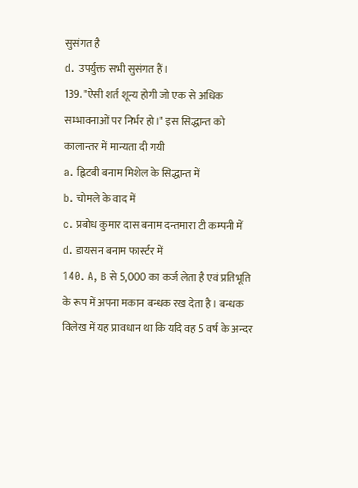सुसंगत है
d. उपर्युक्त सभी सुसंगत हैं।
139. "ऐसी शर्त शून्य होगी जो एक से अधिक सम्भावनाओं पर निर्भर हो।" इस सिद्धान्त को कालान्तर में मान्यता दी गयी
a. ह्विटबी बनाम मिशेल के सिद्धान्त में
b. चोमले के वाद में
c. प्रबोध कुमार दास बनाम दन्तमारा टी कम्पनी में
d. डायसन बनाम फार्स्टर में
140. A, B से 5,000 का कर्ज लेता है एवं प्रतिभूति के रूप में अपना मकान बन्धक रख देता है। बन्धक विलेख में यह प्रावधान था कि यदि वह 5 वर्ष के अन्दर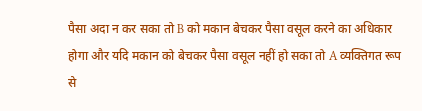पैसा अदा न कर सका तो B को मकान बेचकर पैसा वसूल करने का अधिकार होगा और यदि मकान को बेचकर पैसा वसूल नहीं हो सका तो A व्यक्तिगत रूप से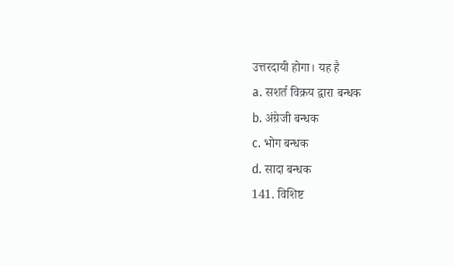उत्तरदायी होगा। यह है
a. सशर्त विक्रय द्वारा बन्धक
b. अंग्रेजी बन्धक
c. भोग बन्धक
d. सादा बन्धक
141. विशिष्ट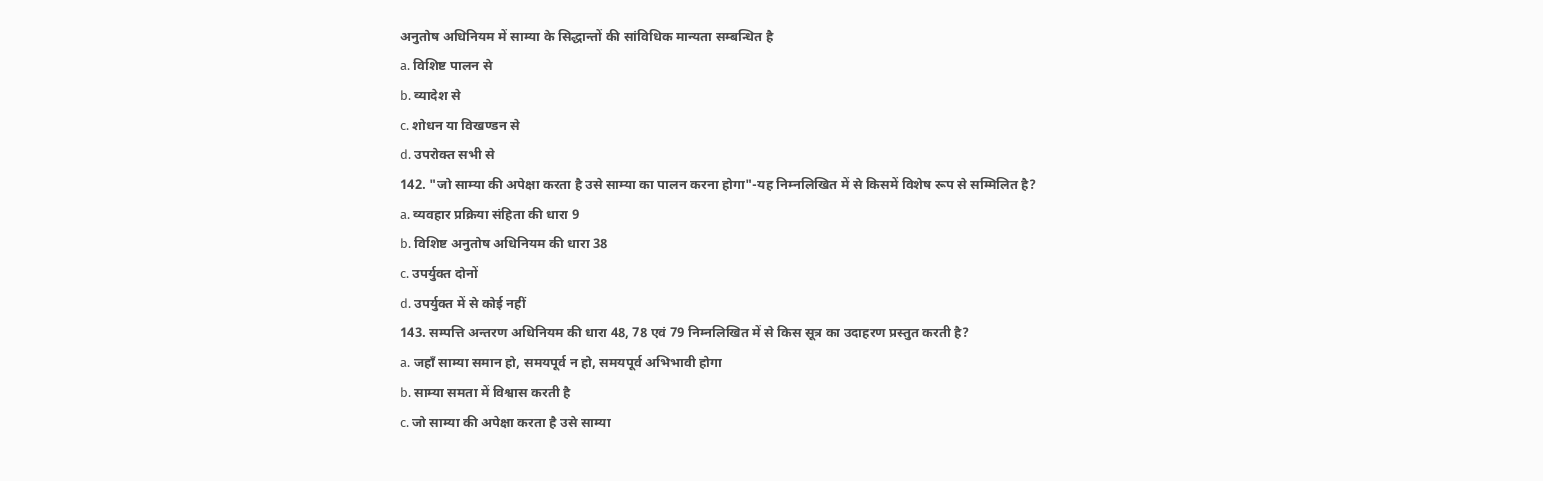अनुतोष अधिनियम में साम्या के सिद्धान्तों की सांविधिक मान्यता सम्बन्धित है
a. विशिष्ट पालन से
b. व्यादेश से
c. शोधन या विखण्डन से
d. उपरोक्त सभी से
142. "जो साम्या की अपेक्षा करता है उसे साम्या का पालन करना होगा"-यह निम्नलिखित में से किसमें विशेष रूप से सम्मिलित है?
a. व्यवहार प्रक्रिया संहिता की धारा 9
b. विशिष्ट अनुतोष अधिनियम की धारा 38
c. उपर्युक्त दोनों
d. उपर्युक्त में से कोई नहीं
143. सम्पत्ति अन्तरण अधिनियम की धारा 48, 78 एवं 79 निम्नलिखित में से किस सूत्र का उदाहरण प्रस्तुत करती है?
a. जहाँ साम्या समान हो, समयपूर्व न हो, समयपूर्व अभिभावी होगा
b. साम्या समता में विश्वास करती है
c. जो साम्या की अपेक्षा करता है उसे साम्या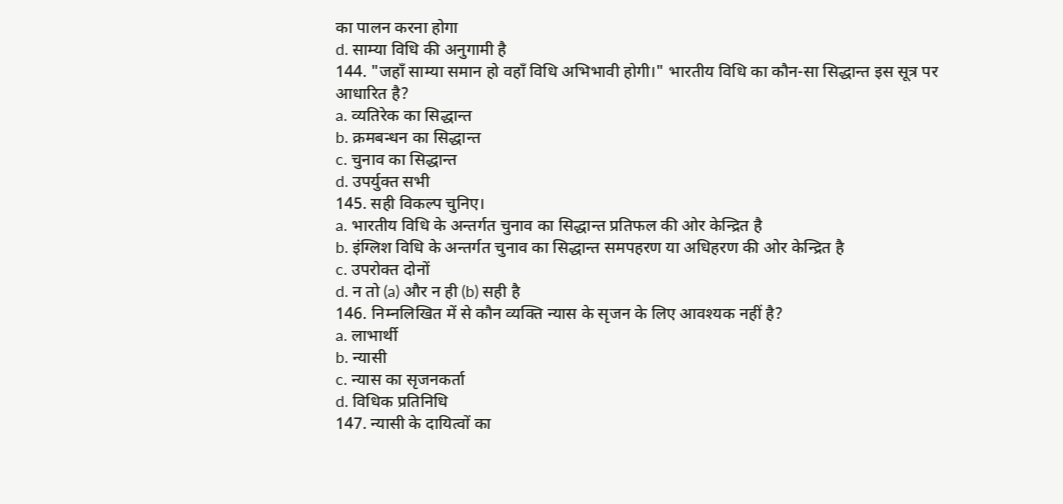का पालन करना होगा
d. साम्या विधि की अनुगामी है
144. "जहाँ साम्या समान हो वहाँ विधि अभिभावी होगी।" भारतीय विधि का कौन-सा सिद्धान्त इस सूत्र पर आधारित है?
a. व्यतिरेक का सिद्धान्त
b. क्रमबन्धन का सिद्धान्त
c. चुनाव का सिद्धान्त
d. उपर्युक्त सभी
145. सही विकल्प चुनिए।
a. भारतीय विधि के अन्तर्गत चुनाव का सिद्धान्त प्रतिफल की ओर केन्द्रित है
b. इंग्लिश विधि के अन्तर्गत चुनाव का सिद्धान्त समपहरण या अधिहरण की ओर केन्द्रित है
c. उपरोक्त दोनों
d. न तो (a) और न ही (b) सही है
146. निम्नलिखित में से कौन व्यक्ति न्यास के सृजन के लिए आवश्यक नहीं है?
a. लाभार्थी
b. न्यासी
c. न्यास का सृजनकर्ता
d. विधिक प्रतिनिधि
147. न्यासी के दायित्वों का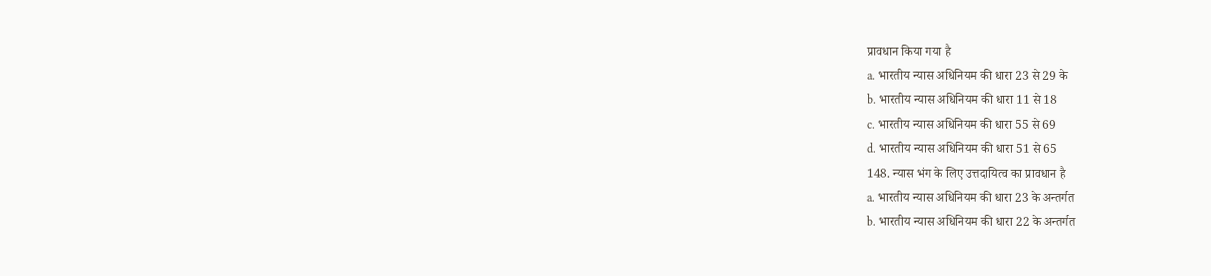प्रावधान किया गया है
a. भारतीय न्यास अधिनियम की धारा 23 से 29 के
b. भारतीय न्यास अधिनियम की धारा 11 से 18
c. भारतीय न्यास अधिनियम की धारा 55 से 69
d. भारतीय न्यास अधिनियम की धारा 51 से 65
148. न्यास भंग के लिए उत्तदायित्व का प्रावधान है
a. भारतीय न्यास अधिनियम की धारा 23 के अन्तर्गत
b. भारतीय न्यास अधिनियम की धारा 22 के अन्तर्गत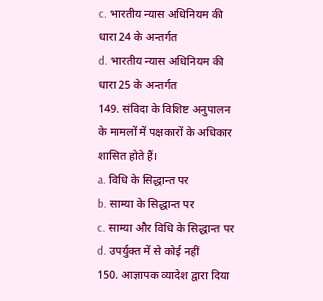c. भारतीय न्यास अधिनियम की धारा 24 के अन्तर्गत
d. भारतीय न्यास अधिनियम की धारा 25 के अन्तर्गत
149. संविदा के विशिष्ट अनुपालन के मामलों में पक्षकारों के अधिकार शासित होते हैं।
a. विधि के सिद्धान्त पर
b. साम्या के सिद्धान्त पर
c. साम्या और विधि के सिद्धान्त पर
d. उपर्युक्त में से कोई नहीं
150. आज्ञापक व्यादेश द्वारा दिया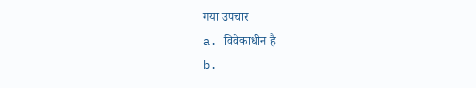गया उपचार
a. विवेकाधीन है
b.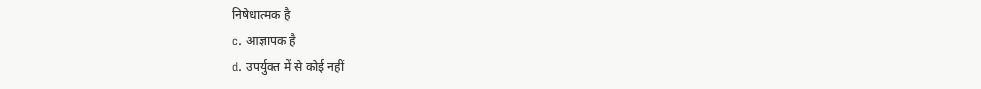निषेधात्मक है
c. आज्ञापक है
d. उपर्युक्त में से कोई नहीं